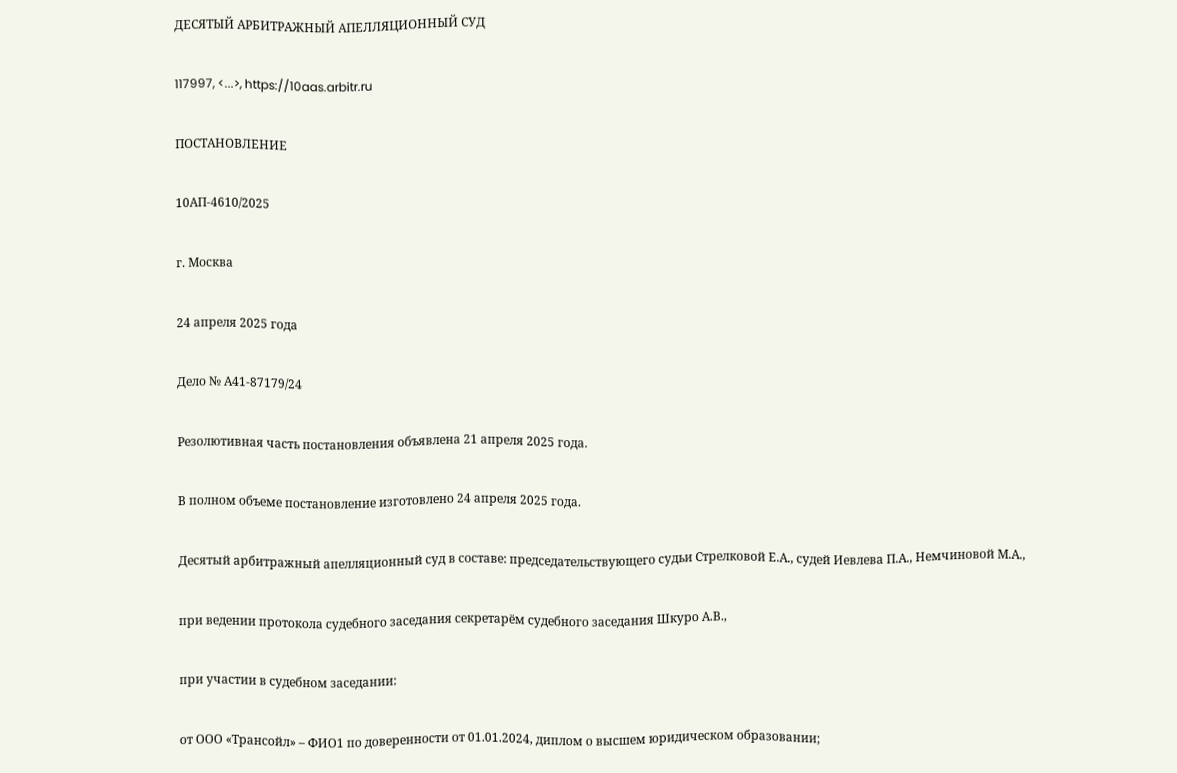ДЕСЯТЫЙ АРБИТРАЖНЫЙ АПЕЛЛЯЦИОННЫЙ СУД

117997, <...>, https://10aas.arbitr.ru

ПОСТАНОВЛЕНИЕ

10АП-4610/2025

г. Москва

24 апреля 2025 года

Дело № А41-87179/24

Резолютивная часть постановления объявлена 21 апреля 2025 года.

В полном объеме постановление изготовлено 24 апреля 2025 года.

Десятый арбитражный апелляционный суд в составе: председательствующего судьи Стрелковой Е.А., судей Иевлева П.А., Немчиновой М.А.,

при ведении протокола судебного заседания секретарём судебного заседания Шкуро А.В.,

при участии в судебном заседании:

от ООО «Трансойл» – ФИО1 по доверенности от 01.01.2024, диплом о высшем юридическом образовании;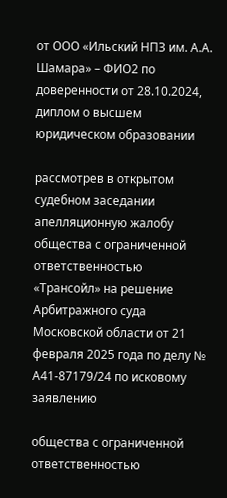от ООО «Ильский НПЗ им. А.А. Шамара» – ФИО2 по доверенности от 28.10.2024, диплом о высшем юридическом образовании

рассмотрев в открытом судебном заседании апелляционную жалобу общества с ограниченной ответственностью «Трансойл» на решение Арбитражного суда Московской области от 21 февраля 2025 года по делу № А41-87179/24 по исковому заявлению

общества с ограниченной ответственностью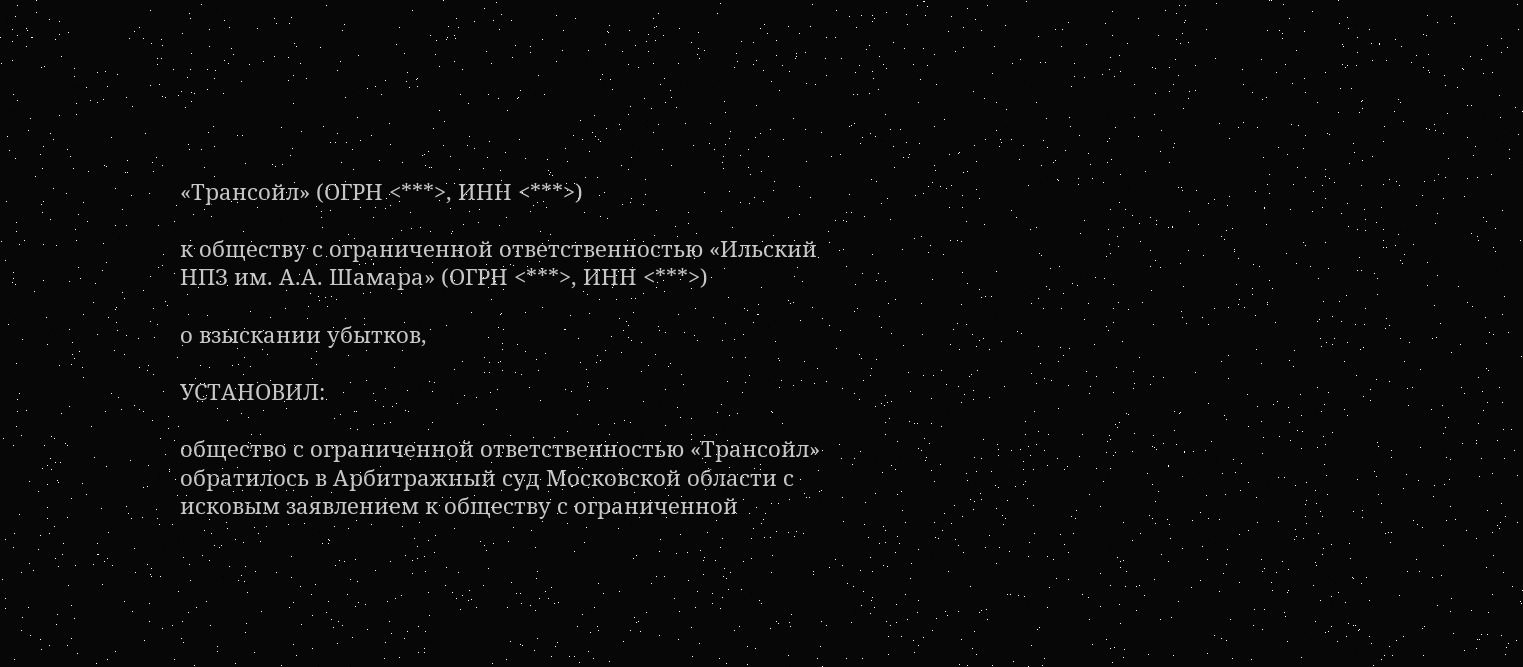«Трансойл» (ОГРН <***>, ИНН <***>)

к обществу с ограниченной ответственностью «Ильский НПЗ им. А.А. Шамара» (ОГРН <***>, ИНН <***>)

о взыскании убытков,

УСТАНОВИЛ:

общество с ограниченной ответственностью «Трансойл» обратилось в Арбитражный суд Московской области с исковым заявлением к обществу с ограниченной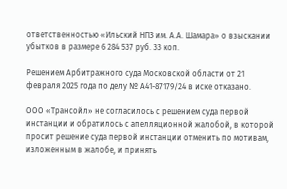ответственностью «Ильский НПЗ им. А.А. Шамара» о взыскании убытков в размере 6 284 537 руб. 33 коп.

Решением Арбитражного суда Московской области от 21 февраля 2025 года по делу № А41-87179/24 в иске отказано.

ООО «Трансойл» не согласилось с решением суда первой инстанции и обратилось с апелляционной жалобой, в которой просит решение суда первой инстанции отменить по мотивам, изложенным в жалобе, и принять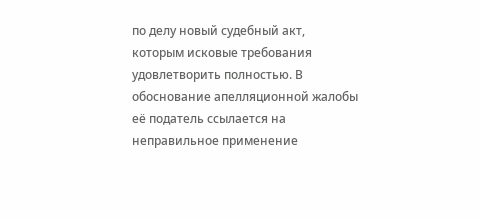по делу новый судебный акт, которым исковые требования удовлетворить полностью. В обоснование апелляционной жалобы её податель ссылается на неправильное применение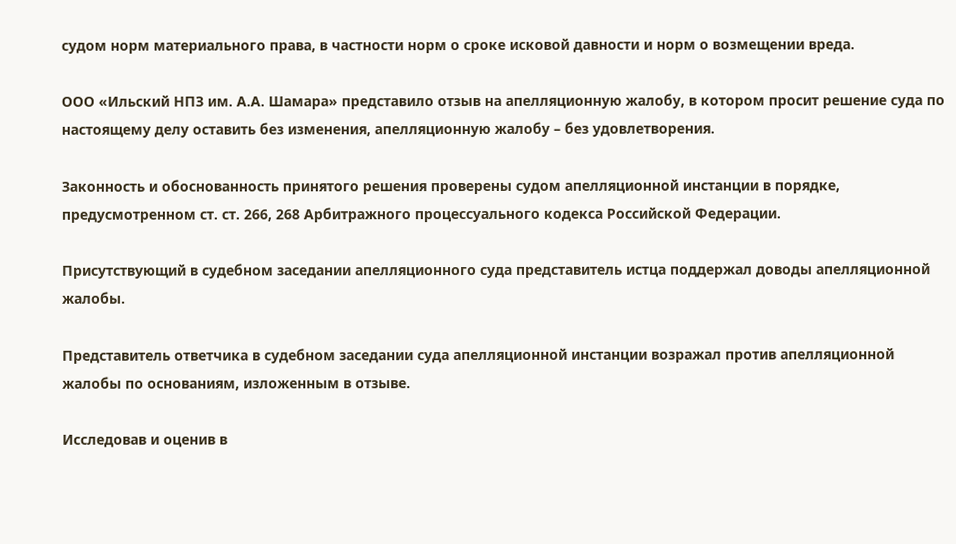судом норм материального права, в частности норм о сроке исковой давности и норм о возмещении вреда.

ООО «Ильский НПЗ им. А.А. Шамара» представило отзыв на апелляционную жалобу, в котором просит решение суда по настоящему делу оставить без изменения, апелляционную жалобу – без удовлетворения.

Законность и обоснованность принятого решения проверены судом апелляционной инстанции в порядке, предусмотренном ст. ст. 266, 268 Арбитражного процессуального кодекса Российской Федерации.

Присутствующий в судебном заседании апелляционного суда представитель истца поддержал доводы апелляционной жалобы.

Представитель ответчика в судебном заседании суда апелляционной инстанции возражал против апелляционной жалобы по основаниям, изложенным в отзыве.

Исследовав и оценив в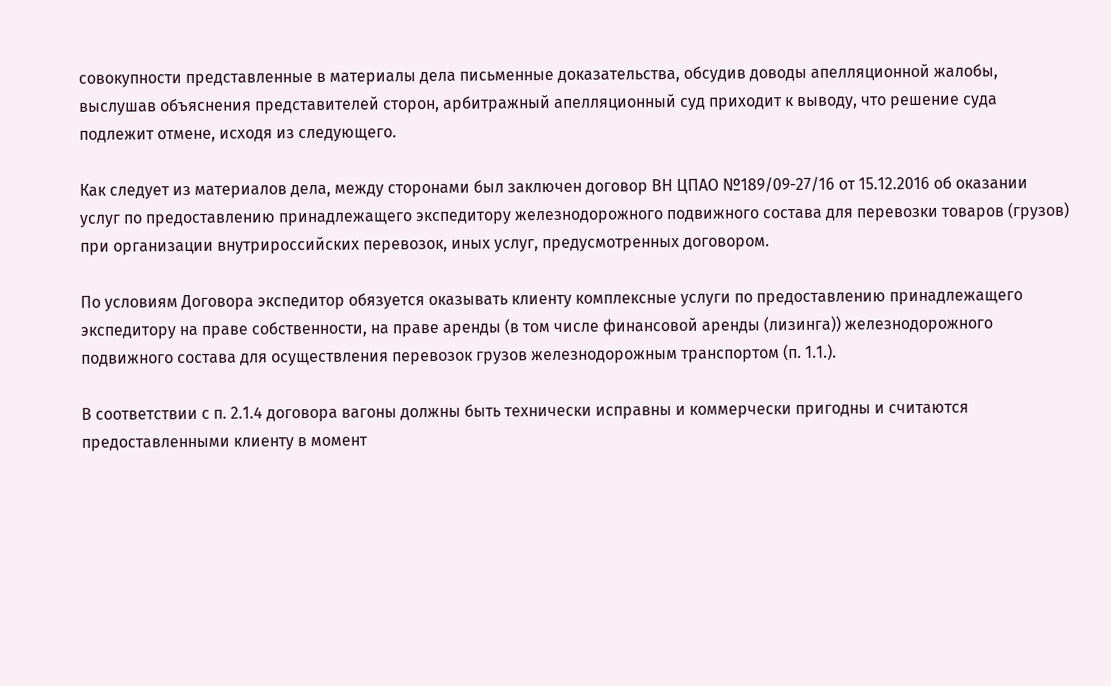совокупности представленные в материалы дела письменные доказательства, обсудив доводы апелляционной жалобы, выслушав объяснения представителей сторон, арбитражный апелляционный суд приходит к выводу, что решение суда подлежит отмене, исходя из следующего.

Как следует из материалов дела, между сторонами был заключен договор ВН ЦПАО №189/09-27/16 от 15.12.2016 об оказании услуг по предоставлению принадлежащего экспедитору железнодорожного подвижного состава для перевозки товаров (грузов) при организации внутрироссийских перевозок, иных услуг, предусмотренных договором.

По условиям Договора экспедитор обязуется оказывать клиенту комплексные услуги по предоставлению принадлежащего экспедитору на праве собственности, на праве аренды (в том числе финансовой аренды (лизинга)) железнодорожного подвижного состава для осуществления перевозок грузов железнодорожным транспортом (п. 1.1.).

В соответствии с п. 2.1.4 договора вагоны должны быть технически исправны и коммерчески пригодны и считаются предоставленными клиенту в момент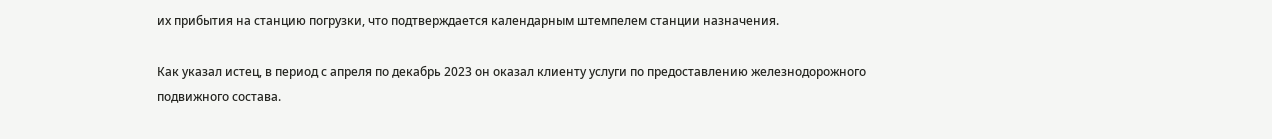их прибытия на станцию погрузки, что подтверждается календарным штемпелем станции назначения.

Как указал истец, в период с апреля по декабрь 2023 он оказал клиенту услуги по предоставлению железнодорожного подвижного состава.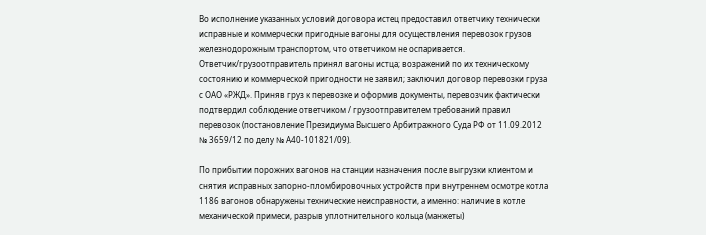Во исполнение указанных условий договора истец предоставил ответчику технически исправные и коммерчески пригодные вагоны для осуществления перевозок грузов железнодорожным транспортом, что ответчиком не оспаривается. Ответчик/грузоотправитель принял вагоны истца; возражений по их техническому состоянию и коммерческой пригодности не заявил; заключил договор перевозки груза с ОАО «РЖД». Приняв груз к перевозке и оформив документы, перевозчик фактически подтвердил соблюдение ответчиком / грузоотправителем требований правил перевозок (постановление Президиума Высшего Арбитражного Суда РФ от 11.09.2012 № 3659/12 по делу № А40-101821/09).

По прибытии порожних вагонов на станции назначения после выгрузки клиентом и снятия исправных запорно-пломбировочных устройств при внутреннем осмотре котла 1186 вагонов обнаружены технические неисправности, а именно: наличие в котле механической примеси, разрыв уплотнительного кольца (манжеты)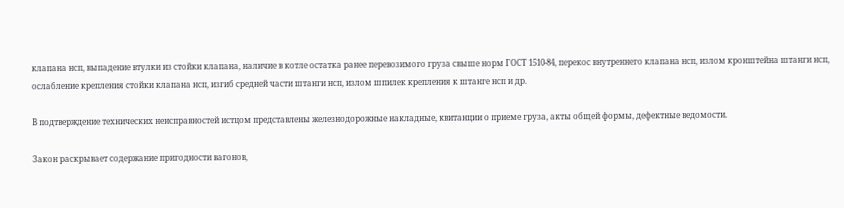клапана нсп, выпадение втулки из стойки клапана, наличие в котле остатка ранее перевозимого груза свыше норм ГОСТ 1510-84, перекос внутреннего клапана нсп, излом кронштейна штанги нсп, ослабление крепления стойки клапана нсп, изгиб средней части штанги нсп, излом шпилек крепления к штанге нсп и др.

В подтверждение технических неисправностей истцом представлены железнодорожные накладные, квитанции о приеме груза, акты общей формы, дефектные ведомости.

Закон раскрывает содержание пригодности вагонов,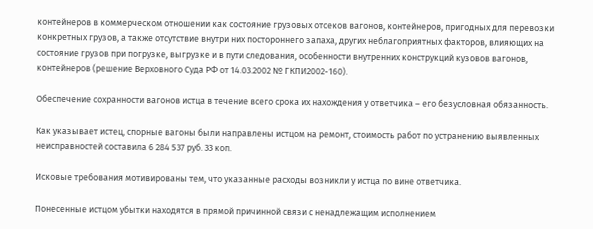контейнеров в коммерческом отношении как состояние грузовых отсеков вагонов, контейнеров, пригодных для перевозки конкретных грузов, а также отсутствие внутри них постороннего запаха, других неблагоприятных факторов, влияющих на состояние грузов при погрузке, выгрузке и в пути следования, особенности внутренних конструкций кузовов вагонов, контейнеров (решение Верховного Суда РФ от 14.03.2002 № ГКПИ2002-160).

Обеспечение сохранности вагонов истца в течение всего срока их нахождения у ответчика – его безусловная обязанность.

Как указывает истец, спорные вагоны были направлены истцом на ремонт, стоимость работ по устранению выявленных неисправностей составила 6 284 537 руб. 33 коп.

Исковые требования мотивированы тем, что указанные расходы возникли у истца по вине ответчика.

Понесенные истцом убытки находятся в прямой причинной связи с ненадлежащим исполнением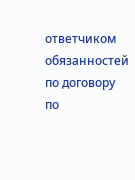ответчиком обязанностей по договору по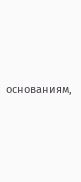основаниям,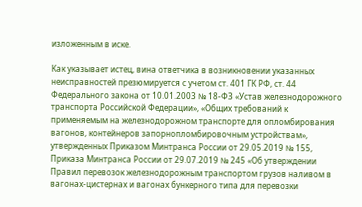изложенным в иске.

Как указывает истец, вина ответчика в возникновении указанных неисправностей презюмируется с учетом ст. 401 ГК РФ, ст. 44 Федерального закона от 10.01.2003 № 18-ФЗ «Устав железнодорожного транспорта Российской Федерации», «Общих требований к применяемым на железнодорожном транспорте для опломбирования вагонов, контейнеров запорнопломбировочным устройствам», утвержденных Приказом Минтранса России от 29.05.2019 № 155, Приказа Минтранса России от 29.07.2019 № 245 «Об утверждении Правил перевозок железнодорожным транспортом грузов наливом в вагонах-цистернах и вагонах бункерного типа для перевозки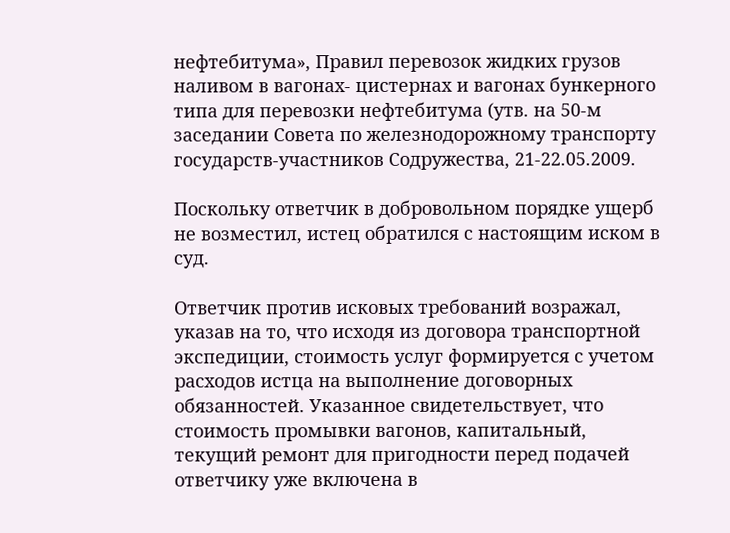нефтебитума», Правил перевозок жидких грузов наливом в вагонах- цистернах и вагонах бункерного типа для перевозки нефтебитума (утв. на 50-м заседании Совета по железнодорожному транспорту государств-участников Содружества, 21-22.05.2009.

Поскольку ответчик в добровольном порядке ущерб не возместил, истец обратился с настоящим иском в суд.

Ответчик против исковых требований возражал, указав на то, что исходя из договора транспортной экспедиции, стоимость услуг формируется с учетом расходов истца на выполнение договорных обязанностей. Указанное свидетельствует, что стоимость промывки вагонов, капитальный, текущий ремонт для пригодности перед подачей ответчику уже включена в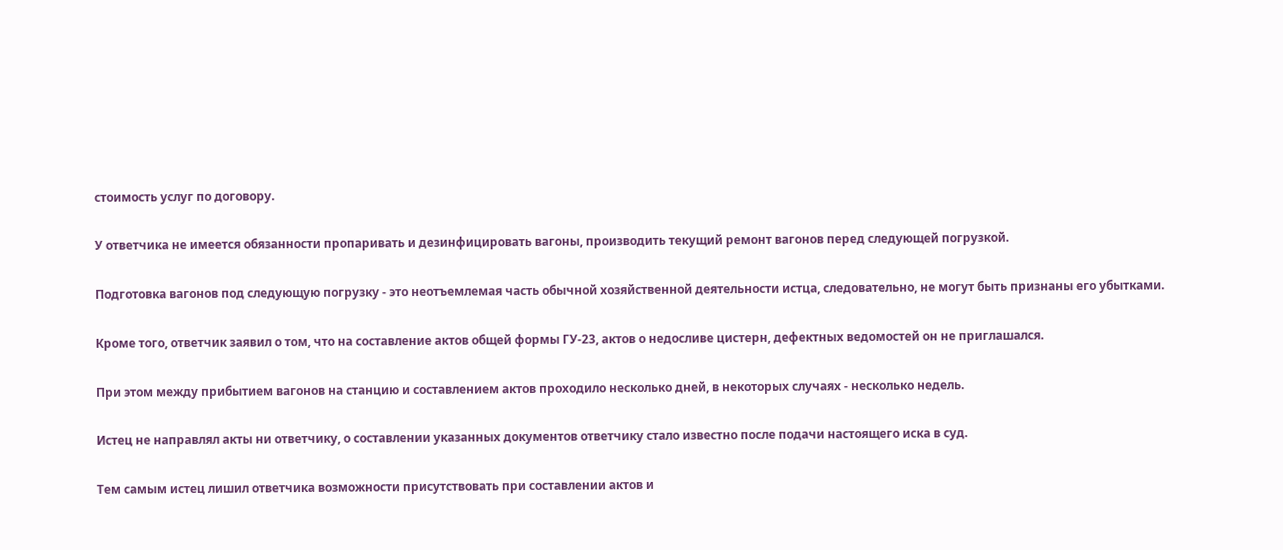стоимость услуг по договору.

У ответчика не имеется обязанности пропаривать и дезинфицировать вагоны, производить текущий ремонт вагонов перед следующей погрузкой.

Подготовка вагонов под следующую погрузку - это неотъемлемая часть обычной хозяйственной деятельности истца, следовательно, не могут быть признаны его убытками.

Кроме того, ответчик заявил о том, что на составление актов общей формы ГУ-23, актов о недосливе цистерн, дефектных ведомостей он не приглашался.

При этом между прибытием вагонов на станцию и составлением актов проходило несколько дней, в некоторых случаях - несколько недель.

Истец не направлял акты ни ответчику, о составлении указанных документов ответчику стало известно после подачи настоящего иска в суд.

Тем самым истец лишил ответчика возможности присутствовать при составлении актов и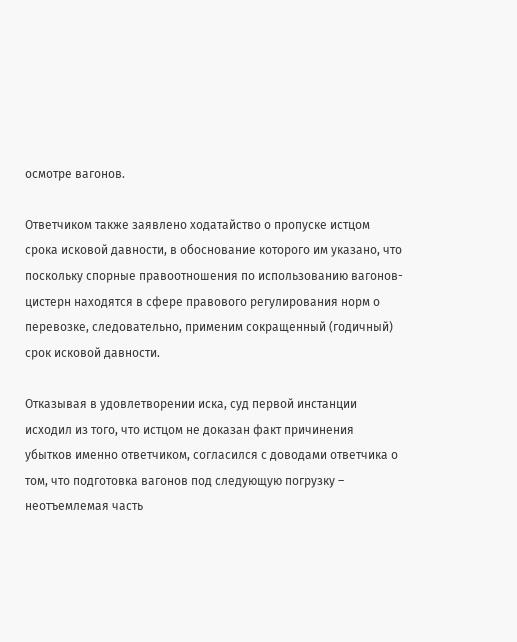осмотре вагонов.

Ответчиком также заявлено ходатайство о пропуске истцом срока исковой давности, в обоснование которого им указано, что поскольку спорные правоотношения по использованию вагонов-цистерн находятся в сфере правового регулирования норм о перевозке, следовательно, применим сокращенный (годичный) срок исковой давности.

Отказывая в удовлетворении иска, суд первой инстанции исходил из того, что истцом не доказан факт причинения убытков именно ответчиком, согласился с доводами ответчика о том, что подготовка вагонов под следующую погрузку – неотъемлемая часть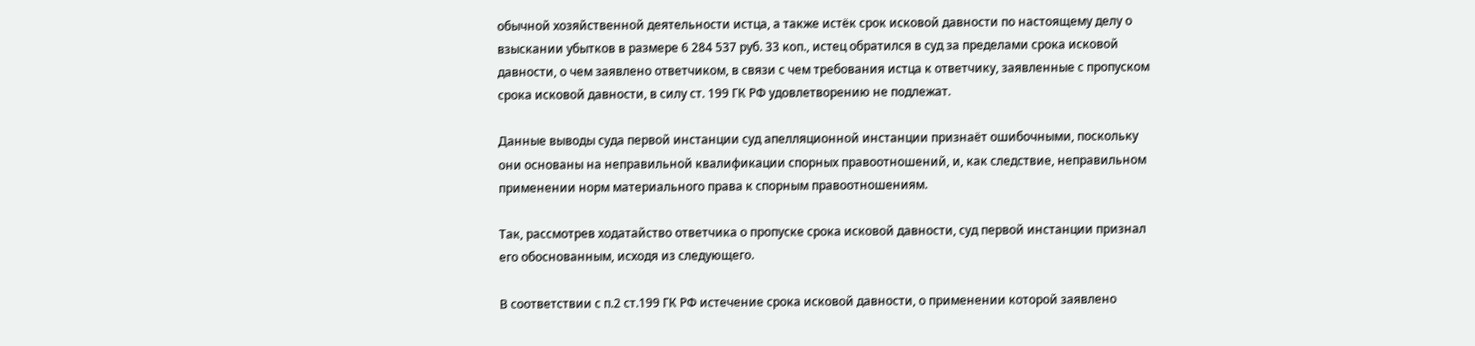обычной хозяйственной деятельности истца, а также истёк срок исковой давности по настоящему делу о взыскании убытков в размере 6 284 537 руб. 33 коп., истец обратился в суд за пределами срока исковой давности, о чем заявлено ответчиком, в связи с чем требования истца к ответчику, заявленные с пропуском срока исковой давности, в силу ст. 199 ГК РФ удовлетворению не подлежат.

Данные выводы суда первой инстанции суд апелляционной инстанции признаёт ошибочными, поскольку они основаны на неправильной квалификации спорных правоотношений, и, как следствие, неправильном применении норм материального права к спорным правоотношениям.

Так, рассмотрев ходатайство ответчика о пропуске срока исковой давности, суд первой инстанции признал его обоснованным, исходя из следующего.

В соответствии с п.2 ст.199 ГК РФ истечение срока исковой давности, о применении которой заявлено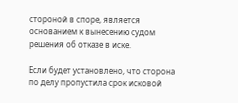стороной в споре, является основанием к вынесению судом решения об отказе в иске.

Если будет установлено, что сторона по делу пропустила срок исковой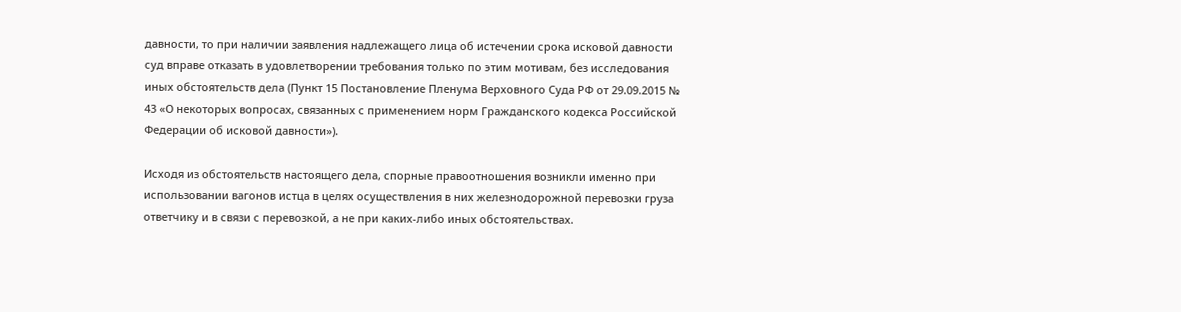давности, то при наличии заявления надлежащего лица об истечении срока исковой давности суд вправе отказать в удовлетворении требования только по этим мотивам, без исследования иных обстоятельств дела (Пункт 15 Постановление Пленума Верховного Суда РФ от 29.09.2015 № 43 «О некоторых вопросах, связанных с применением норм Гражданского кодекса Российской Федерации об исковой давности»).

Исходя из обстоятельств настоящего дела, спорные правоотношения возникли именно при использовании вагонов истца в целях осуществления в них железнодорожной перевозки груза ответчику и в связи с перевозкой, а не при каких-либо иных обстоятельствах.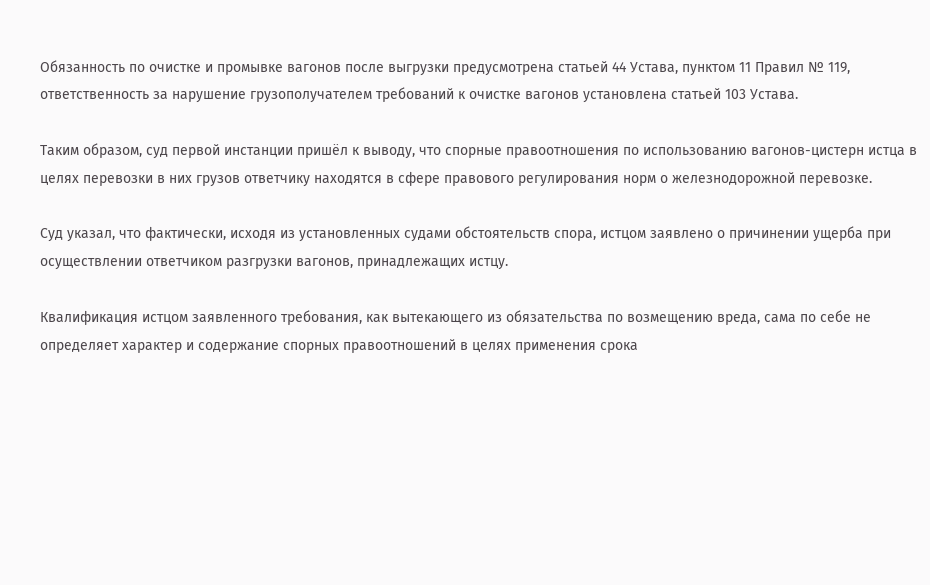Обязанность по очистке и промывке вагонов после выгрузки предусмотрена статьей 44 Устава, пунктом 11 Правил № 119, ответственность за нарушение грузополучателем требований к очистке вагонов установлена статьей 103 Устава.

Таким образом, суд первой инстанции пришёл к выводу, что спорные правоотношения по использованию вагонов-цистерн истца в целях перевозки в них грузов ответчику находятся в сфере правового регулирования норм о железнодорожной перевозке.

Суд указал, что фактически, исходя из установленных судами обстоятельств спора, истцом заявлено о причинении ущерба при осуществлении ответчиком разгрузки вагонов, принадлежащих истцу.

Квалификация истцом заявленного требования, как вытекающего из обязательства по возмещению вреда, сама по себе не определяет характер и содержание спорных правоотношений в целях применения срока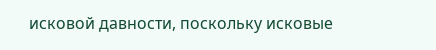исковой давности, поскольку исковые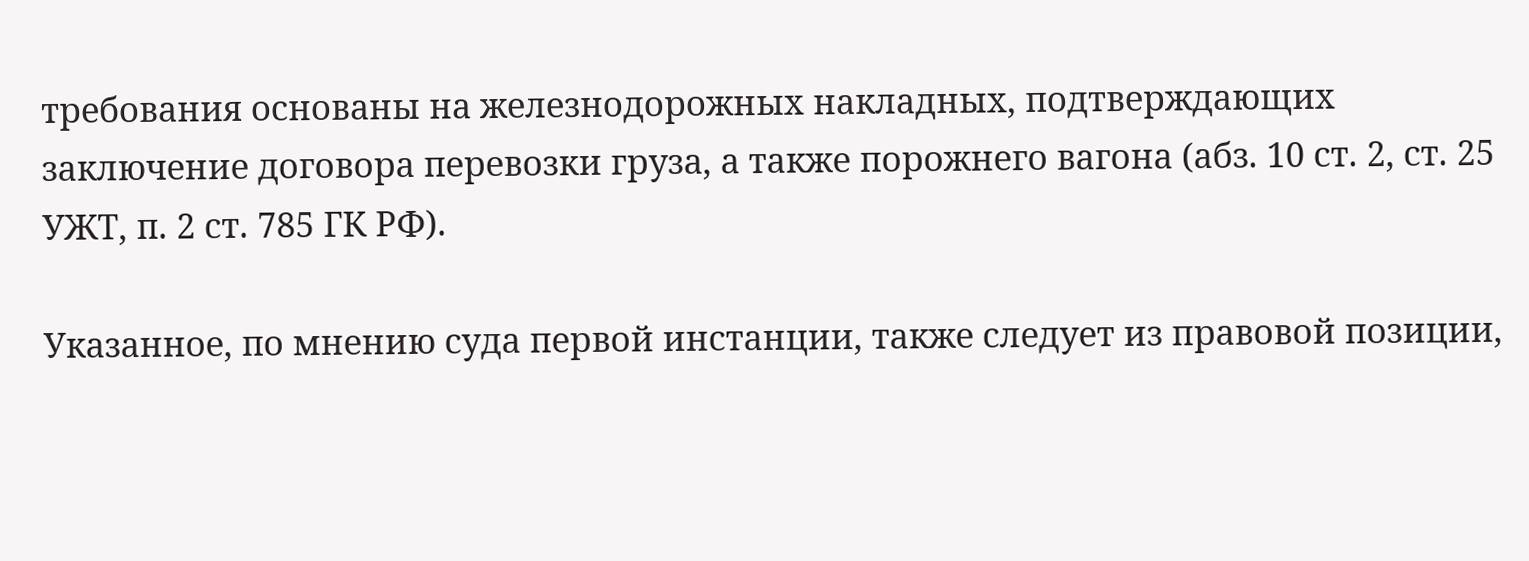требования основаны на железнодорожных накладных, подтверждающих заключение договора перевозки груза, а также порожнего вагона (абз. 10 ст. 2, ст. 25 УЖТ, п. 2 ст. 785 ГК РФ).

Указанное, по мнению суда первой инстанции, также следует из правовой позиции,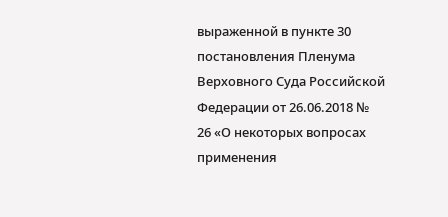выраженной в пункте 30 постановления Пленума Верховного Суда Российской Федерации от 26.06.2018 № 26 «О некоторых вопросах применения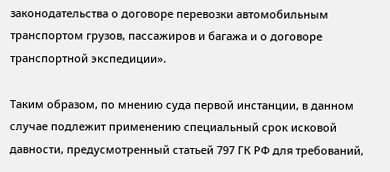законодательства о договоре перевозки автомобильным транспортом грузов, пассажиров и багажа и о договоре транспортной экспедиции».

Таким образом, по мнению суда первой инстанции, в данном случае подлежит применению специальный срок исковой давности, предусмотренный статьей 797 ГК РФ для требований,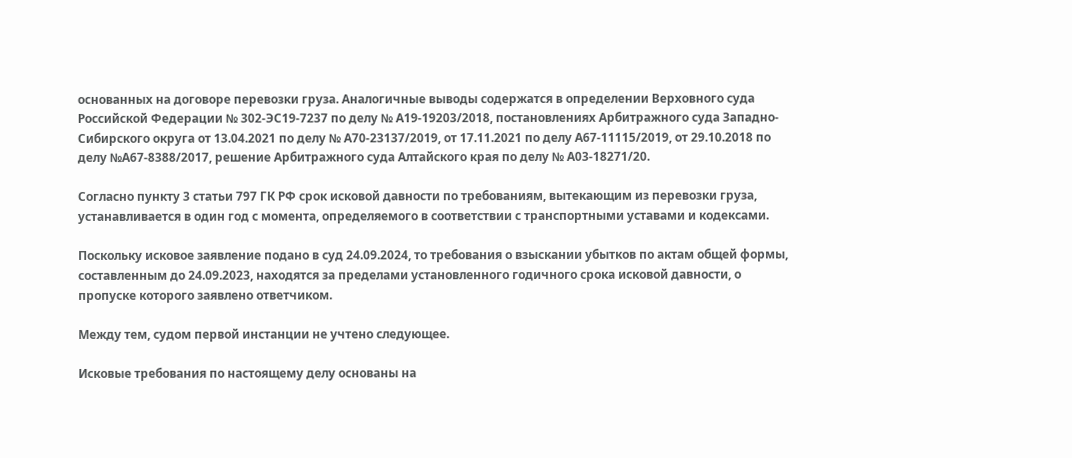основанных на договоре перевозки груза. Аналогичные выводы содержатся в определении Верховного суда Российской Федерации № 302-ЭС19-7237 по делу № А19-19203/2018, постановлениях Арбитражного суда Западно-Сибирского округа от 13.04.2021 по делу № А70-23137/2019, от 17.11.2021 по делу А67-11115/2019, от 29.10.2018 по делу №А67-8388/2017, решение Арбитражного суда Алтайского края по делу № А03-18271/20.

Согласно пункту 3 статьи 797 ГК РФ срок исковой давности по требованиям, вытекающим из перевозки груза, устанавливается в один год с момента, определяемого в соответствии с транспортными уставами и кодексами.

Поскольку исковое заявление подано в суд 24.09.2024, то требования о взыскании убытков по актам общей формы, составленным до 24.09.2023, находятся за пределами установленного годичного срока исковой давности, о пропуске которого заявлено ответчиком.

Между тем, судом первой инстанции не учтено следующее.

Исковые требования по настоящему делу основаны на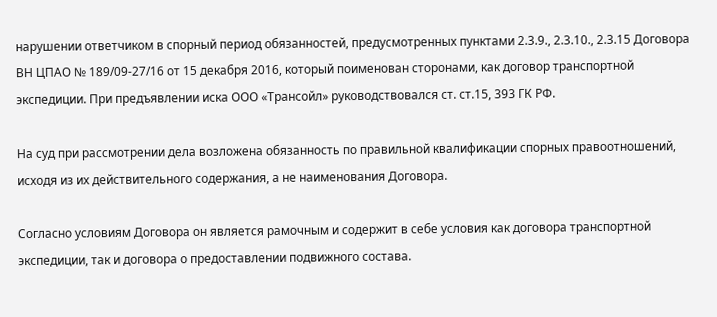нарушении ответчиком в спорный период обязанностей, предусмотренных пунктами 2.3.9., 2.3.10., 2.3.15 Договора ВН ЦПАО № 189/09-27/16 от 15 декабря 2016, который поименован сторонами, как договор транспортной экспедиции. При предъявлении иска ООО «Трансойл» руководствовался ст. ст.15, 393 ГК РФ.

На суд при рассмотрении дела возложена обязанность по правильной квалификации спорных правоотношений, исходя из их действительного содержания, а не наименования Договора.

Согласно условиям Договора он является рамочным и содержит в себе условия как договора транспортной экспедиции, так и договора о предоставлении подвижного состава.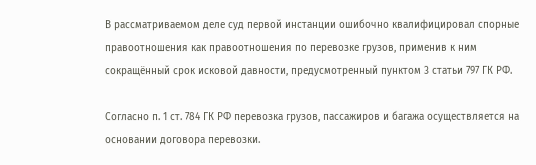В рассматриваемом деле суд первой инстанции ошибочно квалифицировал спорные правоотношения как правоотношения по перевозке грузов, применив к ним сокращённый срок исковой давности, предусмотренный пунктом 3 статьи 797 ГК РФ.

Согласно п. 1 ст. 784 ГК РФ перевозка грузов, пассажиров и багажа осуществляется на основании договора перевозки.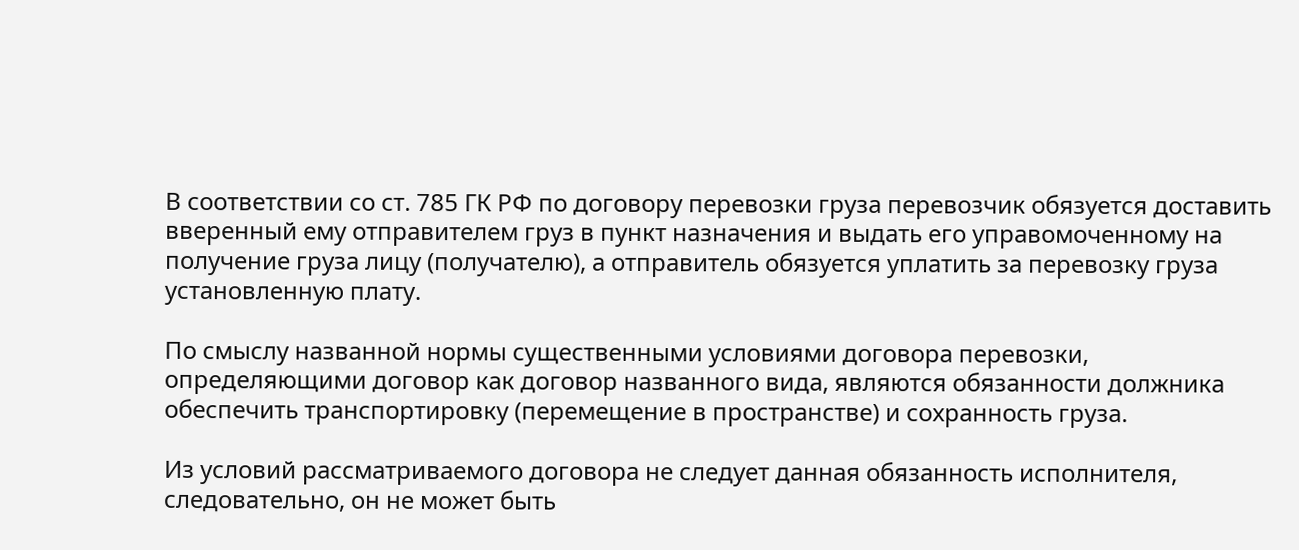В соответствии со ст. 785 ГК РФ по договору перевозки груза перевозчик обязуется доставить вверенный ему отправителем груз в пункт назначения и выдать его управомоченному на получение груза лицу (получателю), а отправитель обязуется уплатить за перевозку груза установленную плату.

По смыслу названной нормы существенными условиями договора перевозки, определяющими договор как договор названного вида, являются обязанности должника обеспечить транспортировку (перемещение в пространстве) и сохранность груза.

Из условий рассматриваемого договора не следует данная обязанность исполнителя, следовательно, он не может быть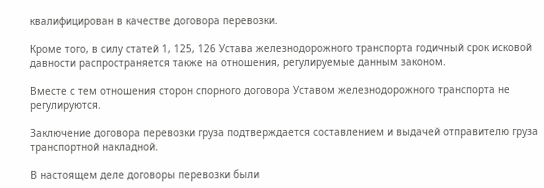квалифицирован в качестве договора перевозки.

Кроме того, в силу статей 1, 125, 126 Устава железнодорожного транспорта годичный срок исковой давности распространяется также на отношения, регулируемые данным законом.

Вместе с тем отношения сторон спорного договора Уставом железнодорожного транспорта не регулируются.

Заключение договора перевозки груза подтверждается составлением и выдачей отправителю груза транспортной накладной.

В настоящем деле договоры перевозки были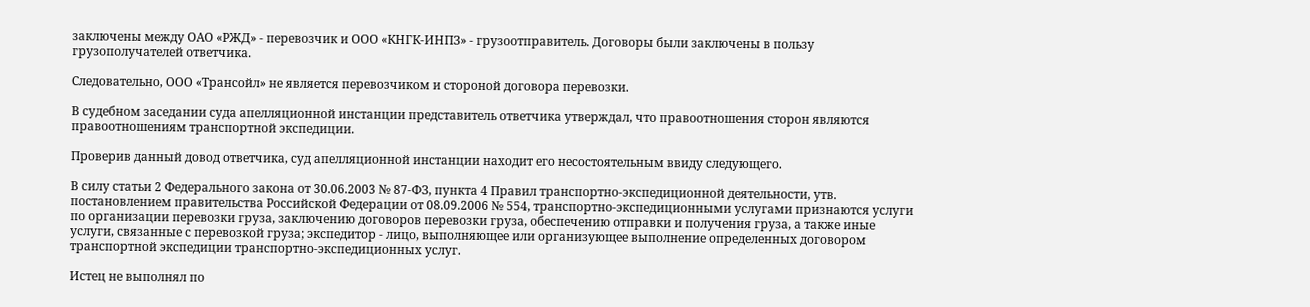заключены между ОАО «РЖД» - перевозчик и ООО «КНГК-ИНПЗ» - грузоотправитель. Договоры были заключены в пользу грузополучателей ответчика.

Следовательно, ООО «Трансойл» не является перевозчиком и стороной договора перевозки.

В судебном заседании суда апелляционной инстанции представитель ответчика утверждал, что правоотношения сторон являются правоотношениям транспортной экспедиции.

Проверив данный довод ответчика, суд апелляционной инстанции находит его несостоятельным ввиду следующего.

В силу статьи 2 Федерального закона от 30.06.2003 № 87-ФЗ, пункта 4 Правил транспортно-экспедиционной деятельности, утв. постановлением правительства Российской Федерации от 08.09.2006 № 554, транспортно-экспедиционными услугами признаются услуги по организации перевозки груза, заключению договоров перевозки груза, обеспечению отправки и получения груза, а также иные услуги, связанные с перевозкой груза; экспедитор - лицо, выполняющее или организующее выполнение определенных договором транспортной экспедиции транспортно-экспедиционных услуг.

Истец не выполнял по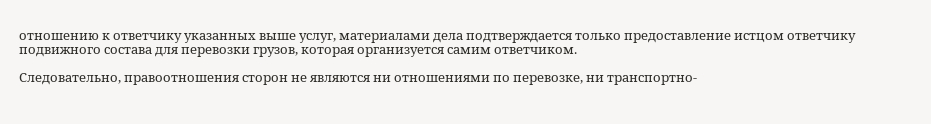отношению к ответчику указанных выше услуг, материалами дела подтверждается только предоставление истцом ответчику подвижного состава для перевозки грузов, которая организуется самим ответчиком.

Следовательно, правоотношения сторон не являются ни отношениями по перевозке, ни транспортно-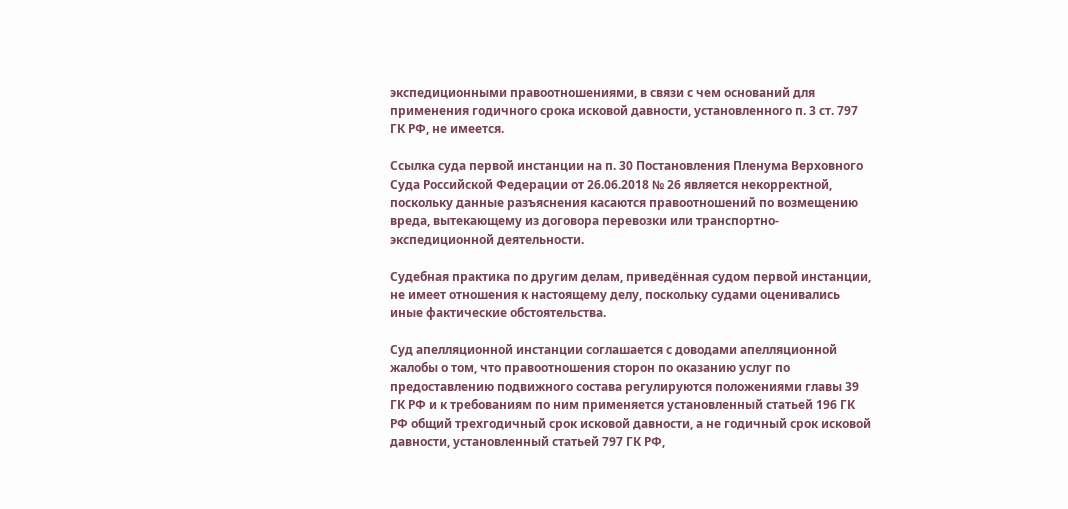экспедиционными правоотношениями, в связи с чем оснований для применения годичного срока исковой давности, установленного п. 3 ст. 797 ГК РФ, не имеется.

Ссылка суда первой инстанции на п. 30 Постановления Пленума Верховного Суда Российской Федерации от 26.06.2018 № 26 является некорректной, поскольку данные разъяснения касаются правоотношений по возмещению вреда, вытекающему из договора перевозки или транспортно-экспедиционной деятельности.

Судебная практика по другим делам, приведённая судом первой инстанции, не имеет отношения к настоящему делу, поскольку судами оценивались иные фактические обстоятельства.

Суд апелляционной инстанции соглашается с доводами апелляционной жалобы о том, что правоотношения сторон по оказанию услуг по предоставлению подвижного состава регулируются положениями главы 39 ГК РФ и к требованиям по ним применяется установленный статьей 196 ГК РФ общий трехгодичный срок исковой давности, а не годичный срок исковой давности, установленный статьей 797 ГК РФ,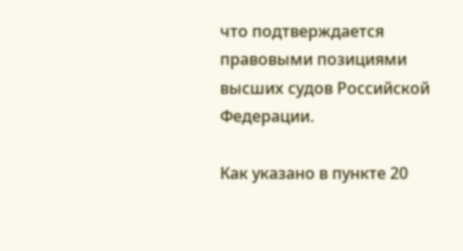что подтверждается правовыми позициями высших судов Российской Федерации.

Как указано в пункте 20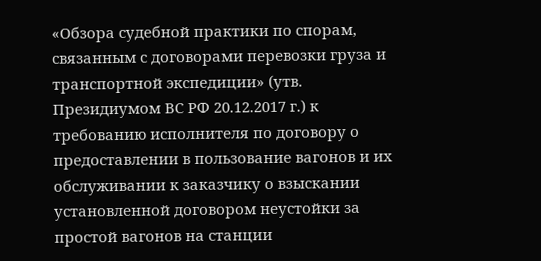«Обзора судебной практики по спорам, связанным с договорами перевозки груза и транспортной экспедиции» (утв. Президиумом ВС РФ 20.12.2017 г.) к требованию исполнителя по договору о предоставлении в пользование вагонов и их обслуживании к заказчику о взыскании установленной договором неустойки за простой вагонов на станции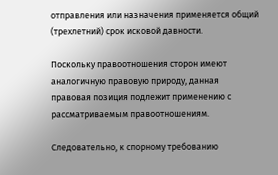отправления или назначения применяется общий (трехлетний) срок исковой давности.

Поскольку правоотношения сторон имеют аналогичную правовую природу, данная правовая позиция подлежит применению с рассматриваемым правоотношениям.

Следовательно, к спорному требованию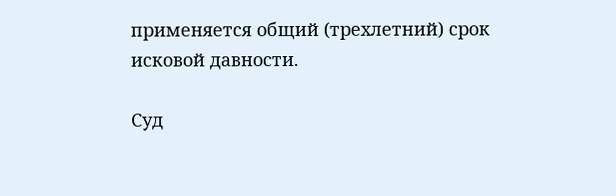применяется общий (трехлетний) срок исковой давности.

Суд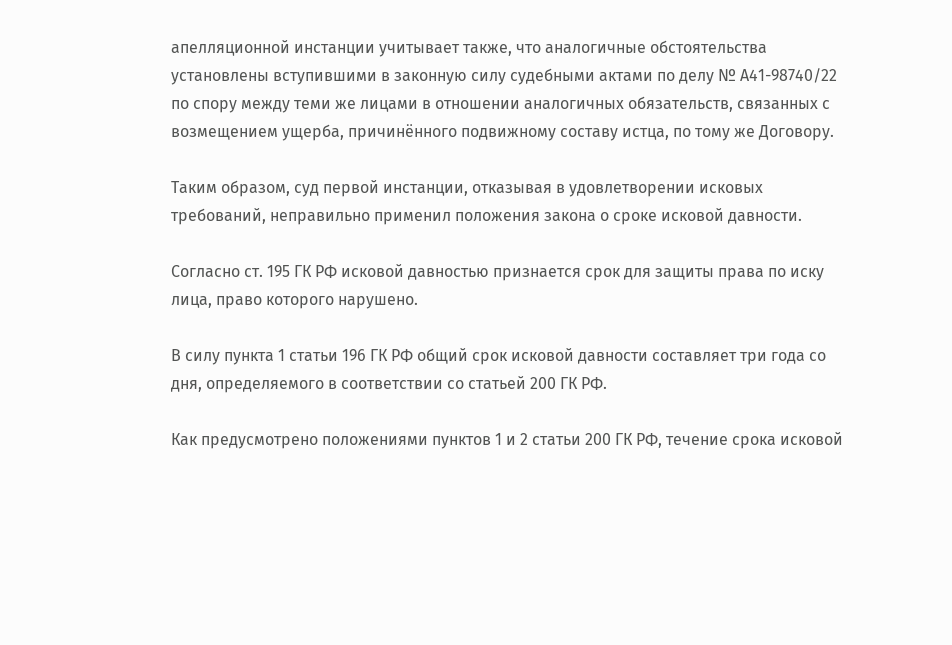апелляционной инстанции учитывает также, что аналогичные обстоятельства установлены вступившими в законную силу судебными актами по делу № А41-98740/22 по спору между теми же лицами в отношении аналогичных обязательств, связанных с возмещением ущерба, причинённого подвижному составу истца, по тому же Договору.

Таким образом, суд первой инстанции, отказывая в удовлетворении исковых требований, неправильно применил положения закона о сроке исковой давности.

Согласно ст. 195 ГК РФ исковой давностью признается срок для защиты права по иску лица, право которого нарушено.

В силу пункта 1 статьи 196 ГК РФ общий срок исковой давности составляет три года со дня, определяемого в соответствии со статьей 200 ГК РФ.

Как предусмотрено положениями пунктов 1 и 2 статьи 200 ГК РФ, течение срока исковой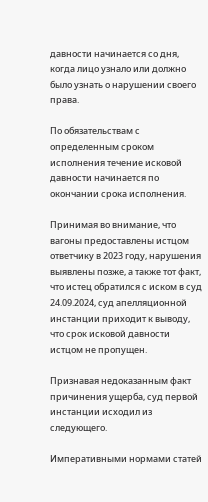давности начинается со дня, когда лицо узнало или должно было узнать о нарушении своего права.

По обязательствам с определенным сроком исполнения течение исковой давности начинается по окончании срока исполнения.

Принимая во внимание, что вагоны предоставлены истцом ответчику в 2023 году, нарушения выявлены позже, а также тот факт, что истец обратился с иском в суд 24.09.2024, суд апелляционной инстанции приходит к выводу, что срок исковой давности истцом не пропущен.

Признавая недоказанным факт причинения ущерба, суд первой инстанции исходил из следующего.

Императивными нормами статей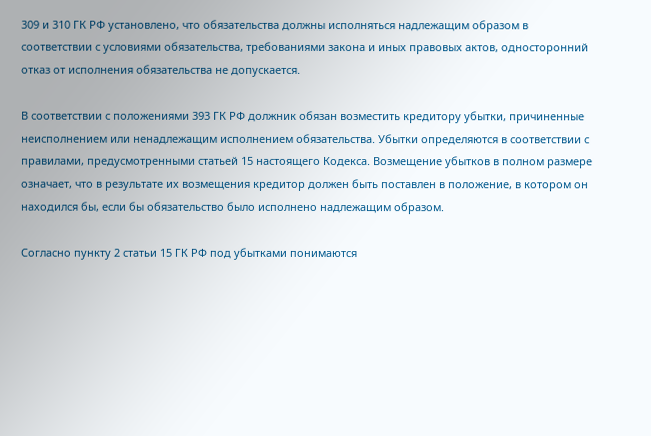309 и 310 ГК РФ установлено, что обязательства должны исполняться надлежащим образом в соответствии с условиями обязательства, требованиями закона и иных правовых актов, односторонний отказ от исполнения обязательства не допускается.

В соответствии с положениями 393 ГК РФ должник обязан возместить кредитору убытки, причиненные неисполнением или ненадлежащим исполнением обязательства. Убытки определяются в соответствии с правилами, предусмотренными статьей 15 настоящего Кодекса. Возмещение убытков в полном размере означает, что в результате их возмещения кредитор должен быть поставлен в положение, в котором он находился бы, если бы обязательство было исполнено надлежащим образом.

Согласно пункту 2 статьи 15 ГК РФ под убытками понимаются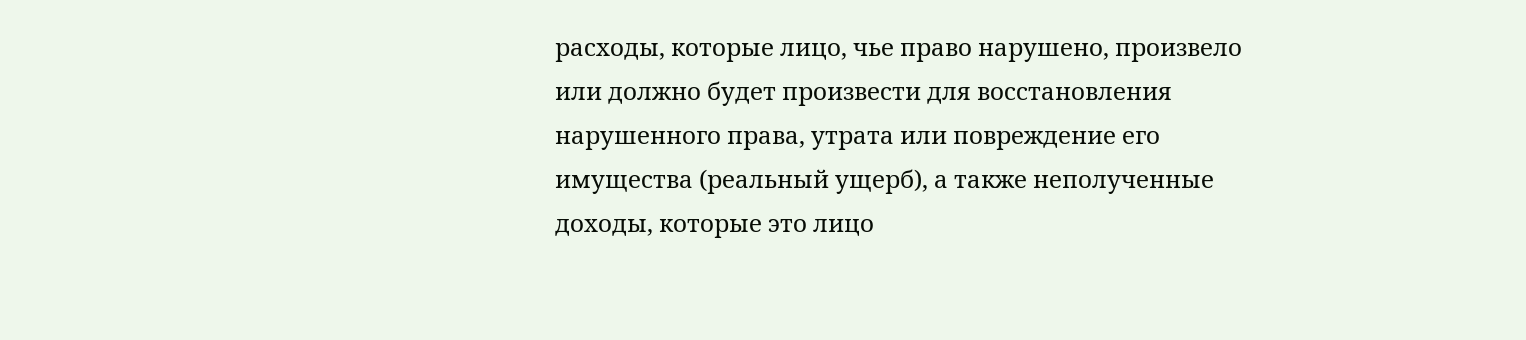расходы, которые лицо, чье право нарушено, произвело или должно будет произвести для восстановления нарушенного права, утрата или повреждение его имущества (реальный ущерб), а также неполученные доходы, которые это лицо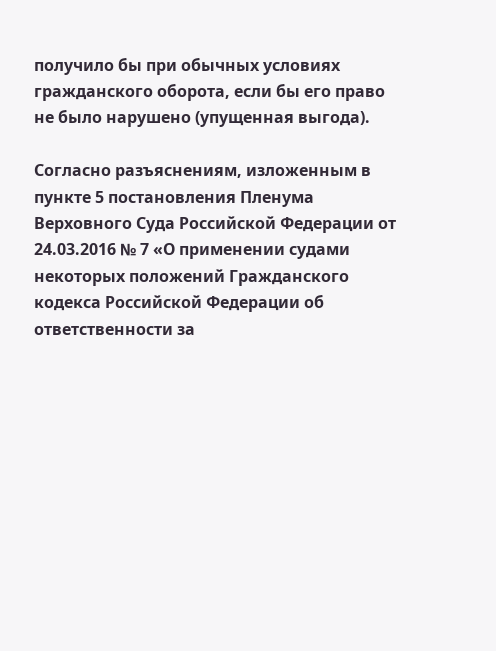получило бы при обычных условиях гражданского оборота, если бы его право не было нарушено (упущенная выгода).

Согласно разъяснениям, изложенным в пункте 5 постановления Пленума Верховного Суда Российской Федерации от 24.03.2016 № 7 «О применении судами некоторых положений Гражданского кодекса Российской Федерации об ответственности за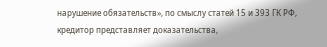нарушение обязательств», по смыслу статей 15 и 393 ГК РФ, кредитор представляет доказательства,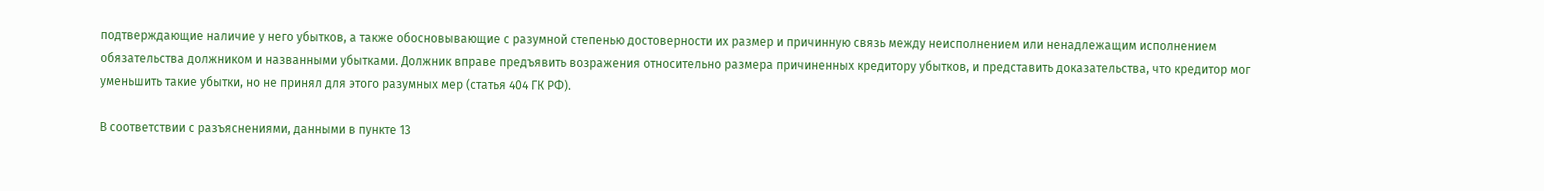подтверждающие наличие у него убытков, а также обосновывающие с разумной степенью достоверности их размер и причинную связь между неисполнением или ненадлежащим исполнением обязательства должником и названными убытками. Должник вправе предъявить возражения относительно размера причиненных кредитору убытков, и представить доказательства, что кредитор мог уменьшить такие убытки, но не принял для этого разумных мер (статья 404 ГК РФ).

В соответствии с разъяснениями, данными в пункте 13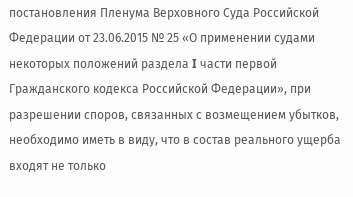постановления Пленума Верховного Суда Российской Федерации от 23.06.2015 № 25 «О применении судами некоторых положений раздела I части первой Гражданского кодекса Российской Федерации», при разрешении споров, связанных с возмещением убытков, необходимо иметь в виду, что в состав реального ущерба входят не только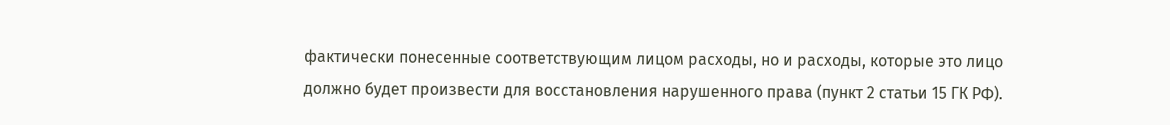фактически понесенные соответствующим лицом расходы, но и расходы, которые это лицо должно будет произвести для восстановления нарушенного права (пункт 2 статьи 15 ГК РФ).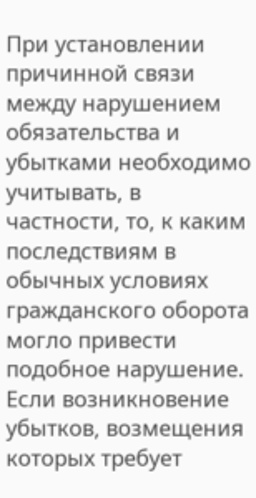При установлении причинной связи между нарушением обязательства и убытками необходимо учитывать, в частности, то, к каким последствиям в обычных условиях гражданского оборота могло привести подобное нарушение. Если возникновение убытков, возмещения которых требует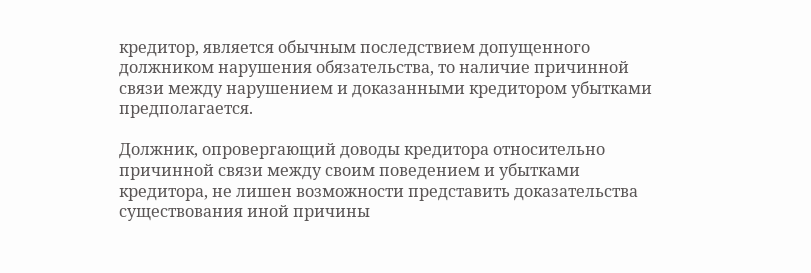кредитор, является обычным последствием допущенного должником нарушения обязательства, то наличие причинной связи между нарушением и доказанными кредитором убытками предполагается.

Должник, опровергающий доводы кредитора относительно причинной связи между своим поведением и убытками кредитора, не лишен возможности представить доказательства существования иной причины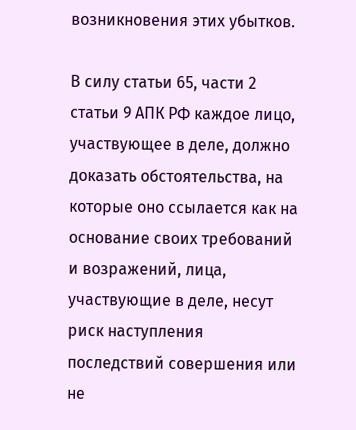возникновения этих убытков.

В силу статьи 65, части 2 статьи 9 АПК РФ каждое лицо, участвующее в деле, должно доказать обстоятельства, на которые оно ссылается как на основание своих требований и возражений, лица, участвующие в деле, несут риск наступления последствий совершения или не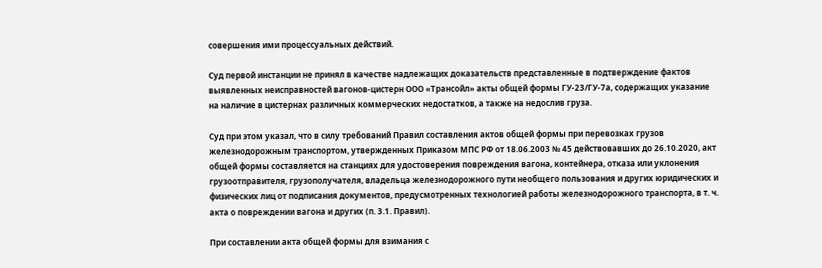совершения ими процессуальных действий.

Суд первой инстанции не принял в качестве надлежащих доказательств представленные в подтверждение фактов выявленных неисправностей вагонов-цистерн ООО «Трансойл» акты общей формы ГУ-23/ГУ-7а, содержащих указание на наличие в цистернах различных коммерческих недостатков, а также на недослив груза.

Суд при этом указал, что в силу требований Правил составления актов общей формы при перевозках грузов железнодорожным транспортом, утвержденных Приказом МПС РФ от 18.06.2003 № 45 действовавших до 26.10.2020, акт общей формы составляется на станциях для удостоверения повреждения вагона, контейнера, отказа или уклонения грузоотправителя, грузополучателя, владельца железнодорожного пути необщего пользования и других юридических и физических лиц от подписания документов, предусмотренных технологией работы железнодорожного транспорта, в т. ч. акта о повреждении вагона и других (п. 3.1. Правил).

При составлении акта общей формы для взимания с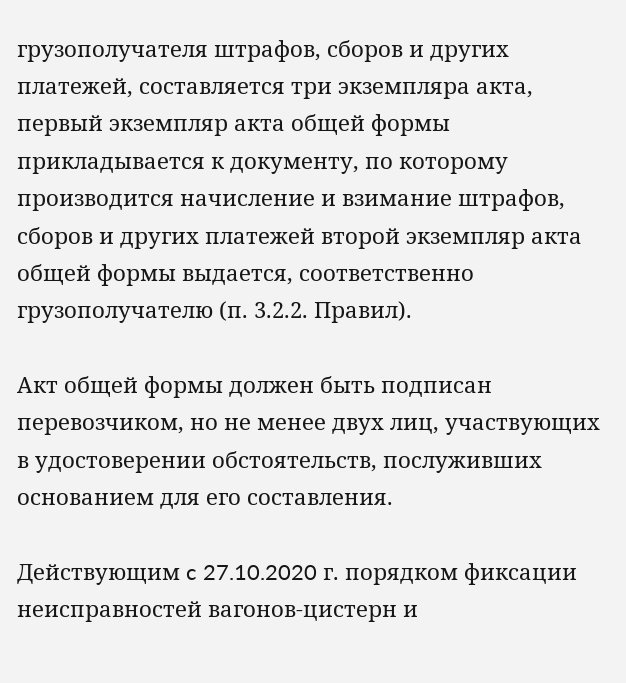грузополучателя штрафов, сборов и других платежей, составляется три экземпляра акта, первый экземпляр акта общей формы прикладывается к документу, по которому производится начисление и взимание штрафов, сборов и других платежей второй экземпляр акта общей формы выдается, соответственно грузополучателю (п. 3.2.2. Правил).

Акт общей формы должен быть подписан перевозчиком, но не менее двух лиц, участвующих в удостоверении обстоятельств, послуживших основанием для его составления.

Действующим c 27.10.2020 г. порядком фиксации неисправностей вагонов-цистерн и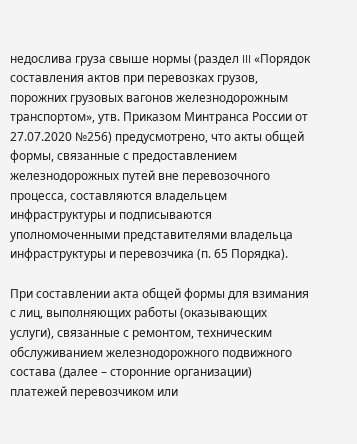недослива груза свыше нормы (раздел III «Порядок составления актов при перевозках грузов, порожних грузовых вагонов железнодорожным транспортом», утв. Приказом Минтранса России от 27.07.2020 №256) предусмотрено, что акты общей формы, связанные с предоставлением железнодорожных путей вне перевозочного процесса, составляются владельцем инфраструктуры и подписываются уполномоченными представителями владельца инфраструктуры и перевозчика (п. 65 Порядка).

При составлении акта общей формы для взимания с лиц, выполняющих работы (оказывающих услуги), связанные с ремонтом, техническим обслуживанием железнодорожного подвижного состава (далее – сторонние организации) платежей перевозчиком или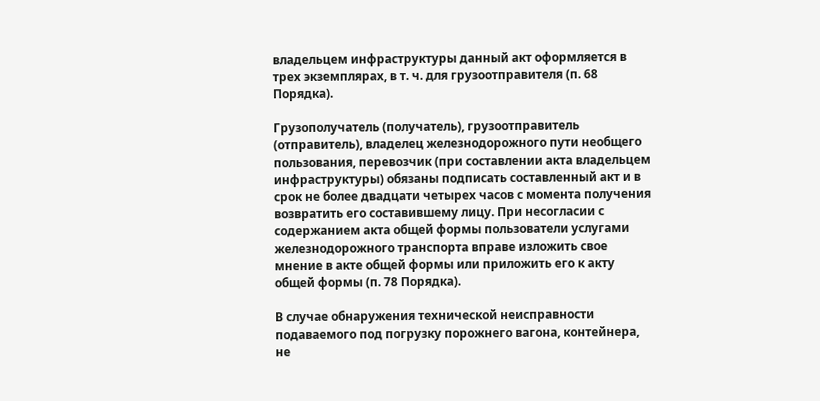владельцем инфраструктуры данный акт оформляется в трех экземплярах, в т. ч. для грузоотправителя (п. 68 Порядка).

Грузополучатель (получатель), грузоотправитель (отправитель), владелец железнодорожного пути необщего пользования, перевозчик (при составлении акта владельцем инфраструктуры) обязаны подписать составленный акт и в срок не более двадцати четырех часов с момента получения возвратить его составившему лицу. При несогласии с содержанием акта общей формы пользователи услугами железнодорожного транспорта вправе изложить свое мнение в акте общей формы или приложить его к акту общей формы (п. 78 Порядка).

В случае обнаружения технической неисправности подаваемого под погрузку порожнего вагона, контейнера, не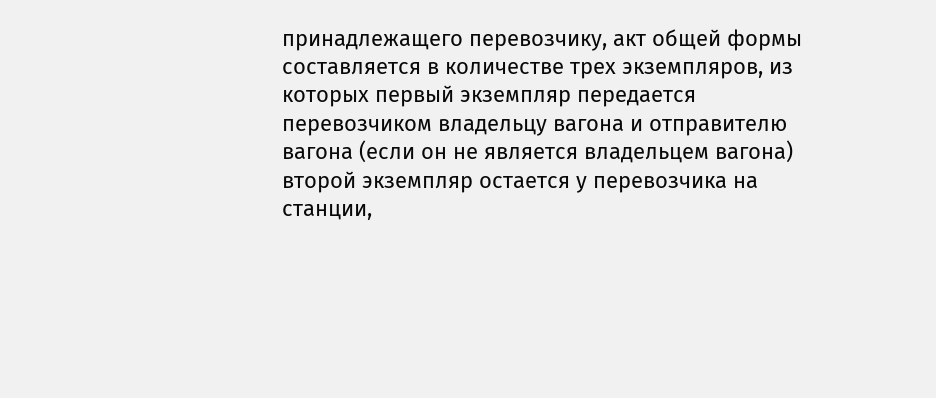принадлежащего перевозчику, акт общей формы составляется в количестве трех экземпляров, из которых первый экземпляр передается перевозчиком владельцу вагона и отправителю вагона (если он не является владельцем вагона) второй экземпляр остается у перевозчика на станции,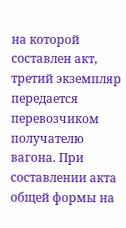на которой составлен акт, третий экземпляр передается перевозчиком получателю вагона. При составлении акта общей формы на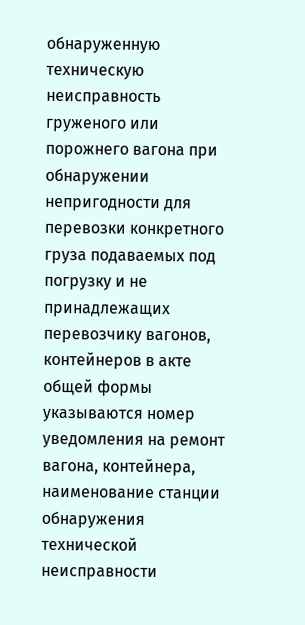обнаруженную техническую неисправность груженого или порожнего вагона при обнаружении непригодности для перевозки конкретного груза подаваемых под погрузку и не принадлежащих перевозчику вагонов, контейнеров в акте общей формы указываются номер уведомления на ремонт вагона, контейнера, наименование станции обнаружения технической неисправности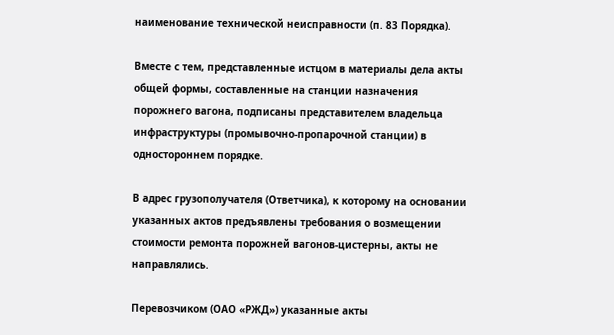наименование технической неисправности (п. 83 Порядка).

Вместе с тем, представленные истцом в материалы дела акты общей формы, составленные на станции назначения порожнего вагона, подписаны представителем владельца инфраструктуры (промывочно-пропарочной станции) в одностороннем порядке.

В адрес грузополучателя (Ответчика), к которому на основании указанных актов предъявлены требования о возмещении стоимости ремонта порожней вагонов-цистерны, акты не направлялись.

Перевозчиком (ОАО «РЖД») указанные акты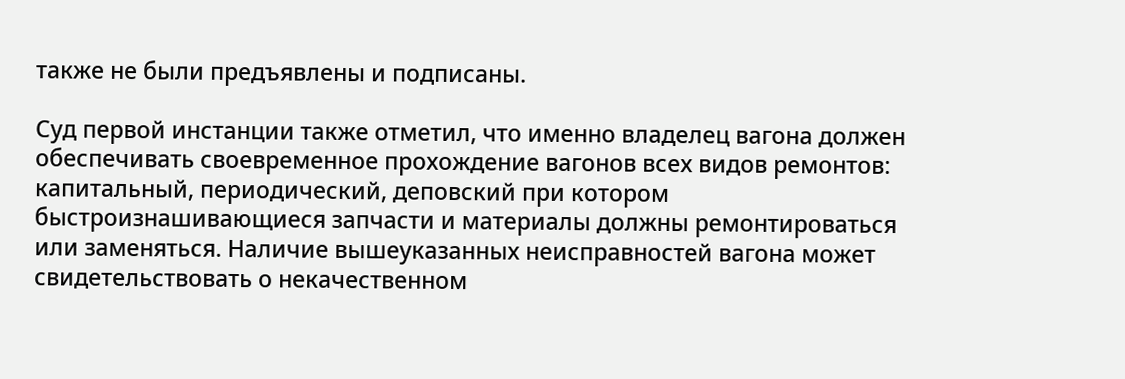также не были предъявлены и подписаны.

Суд первой инстанции также отметил, что именно владелец вагона должен обеспечивать своевременное прохождение вагонов всех видов ремонтов: капитальный, периодический, деповский при котором быстроизнашивающиеся запчасти и материалы должны ремонтироваться или заменяться. Наличие вышеуказанных неисправностей вагона может свидетельствовать о некачественном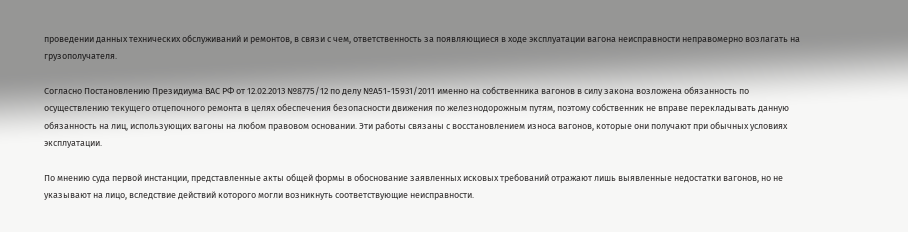проведении данных технических обслуживаний и ремонтов, в связи с чем, ответственность за появляющиеся в ходе эксплуатации вагона неисправности неправомерно возлагать на грузополучателя.

Согласно Постановлению Президиума ВАС РФ от 12.02.2013 №8775/12 по делу №А51-15931/2011 именно на собственника вагонов в силу закона возложена обязанность по осуществлению текущего отцепочного ремонта в целях обеспечения безопасности движения по железнодорожным путям, поэтому собственник не вправе перекладывать данную обязанность на лиц, использующих вагоны на любом правовом основании. Эти работы связаны с восстановлением износа вагонов, которые они получают при обычных условиях эксплуатации.

По мнению суда первой инстанции, представленные акты общей формы в обоснование заявленных исковых требований отражают лишь выявленные недостатки вагонов, но не указывают на лицо, вследствие действий которого могли возникнуть соответствующие неисправности.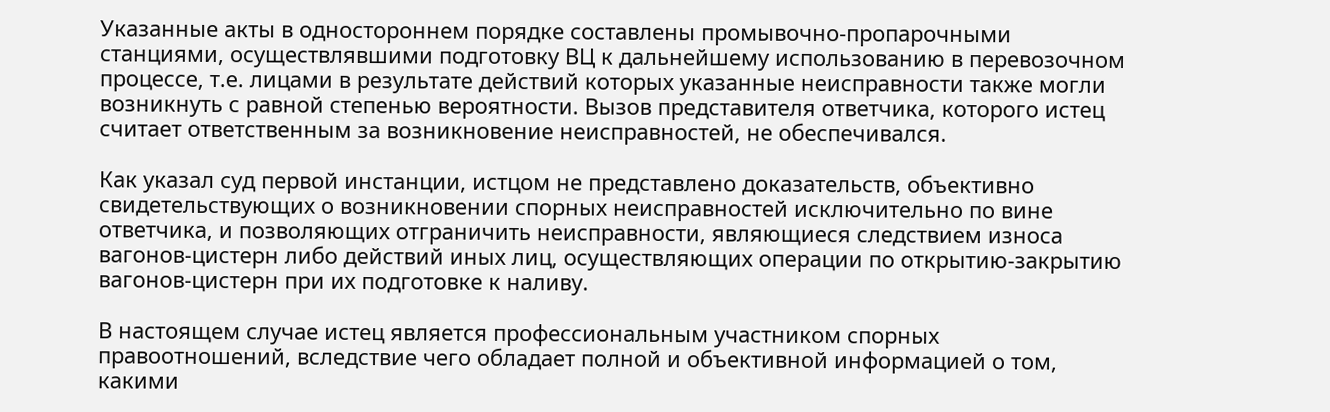Указанные акты в одностороннем порядке составлены промывочно-пропарочными станциями, осуществлявшими подготовку ВЦ к дальнейшему использованию в перевозочном процессе, т.е. лицами в результате действий которых указанные неисправности также могли возникнуть с равной степенью вероятности. Вызов представителя ответчика, которого истец считает ответственным за возникновение неисправностей, не обеспечивался.

Как указал суд первой инстанции, истцом не представлено доказательств, объективно свидетельствующих о возникновении спорных неисправностей исключительно по вине ответчика, и позволяющих отграничить неисправности, являющиеся следствием износа вагонов-цистерн либо действий иных лиц, осуществляющих операции по открытию-закрытию вагонов-цистерн при их подготовке к наливу.

В настоящем случае истец является профессиональным участником спорных правоотношений, вследствие чего обладает полной и объективной информацией о том, какими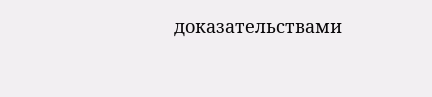доказательствами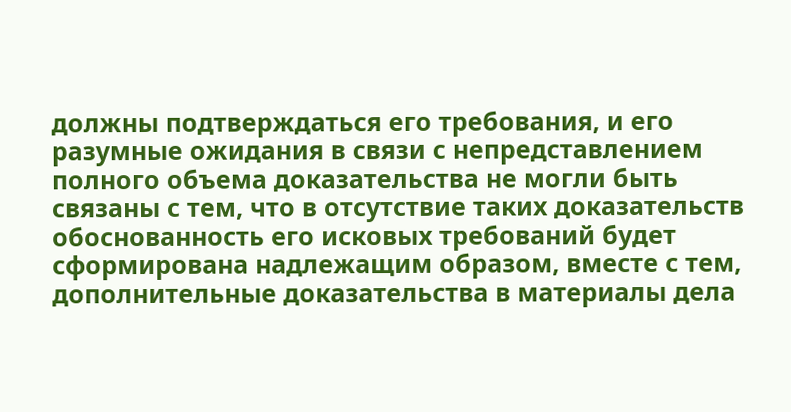должны подтверждаться его требования, и его разумные ожидания в связи с непредставлением полного объема доказательства не могли быть связаны с тем, что в отсутствие таких доказательств обоснованность его исковых требований будет сформирована надлежащим образом, вместе с тем, дополнительные доказательства в материалы дела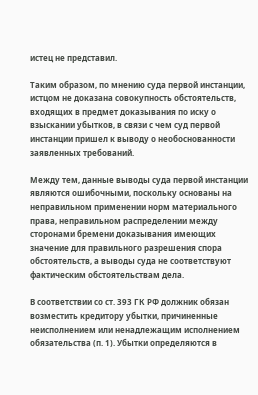истец не представил.

Таким образом, по мнению суда первой инстанции, истцом не доказана совокупность обстоятельств, входящих в предмет доказывания по иску о взыскании убытков, в связи с чем суд первой инстанции пришел к выводу о необоснованности заявленных требований.

Между тем, данные выводы суда первой инстанции являются ошибочными, поскольку основаны на неправильном применении норм материального права, неправильном распределении между сторонами бремени доказывания имеющих значение для правильного разрешения спора обстоятельств, а выводы суда не соответствуют фактическим обстоятельствам дела.

В соответствии со ст. 393 ГК РФ должник обязан возместить кредитору убытки, причиненные неисполнением или ненадлежащим исполнением обязательства (п. 1). Убытки определяются в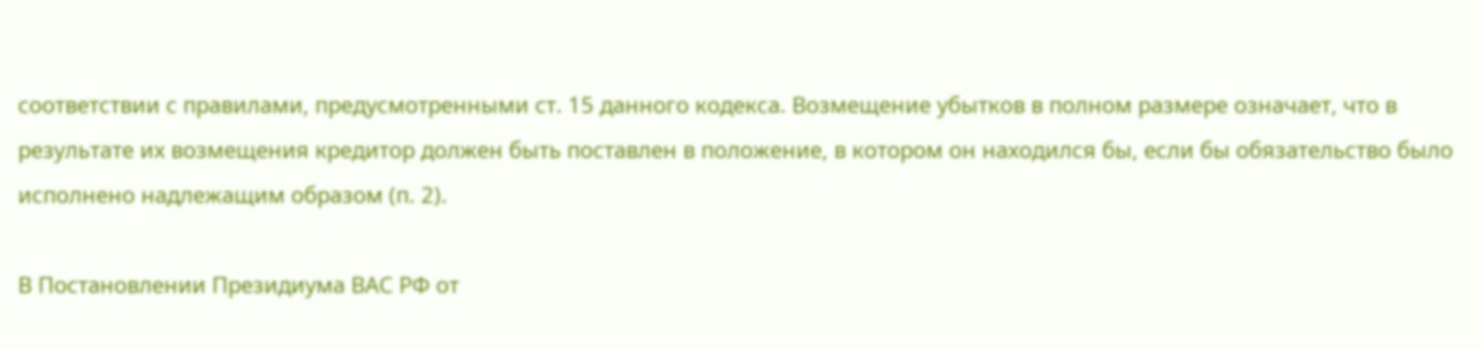соответствии с правилами, предусмотренными ст. 15 данного кодекса. Возмещение убытков в полном размере означает, что в результате их возмещения кредитор должен быть поставлен в положение, в котором он находился бы, если бы обязательство было исполнено надлежащим образом (п. 2).

В Постановлении Президиума ВАС РФ от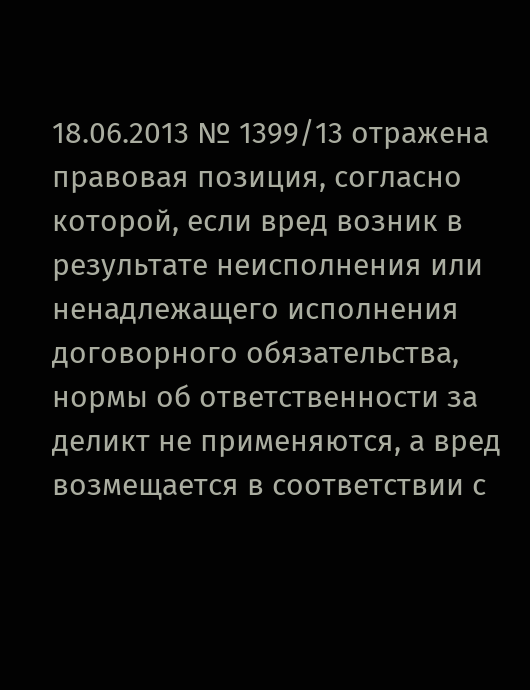18.06.2013 № 1399/13 отражена правовая позиция, согласно которой, если вред возник в результате неисполнения или ненадлежащего исполнения договорного обязательства, нормы об ответственности за деликт не применяются, а вред возмещается в соответствии с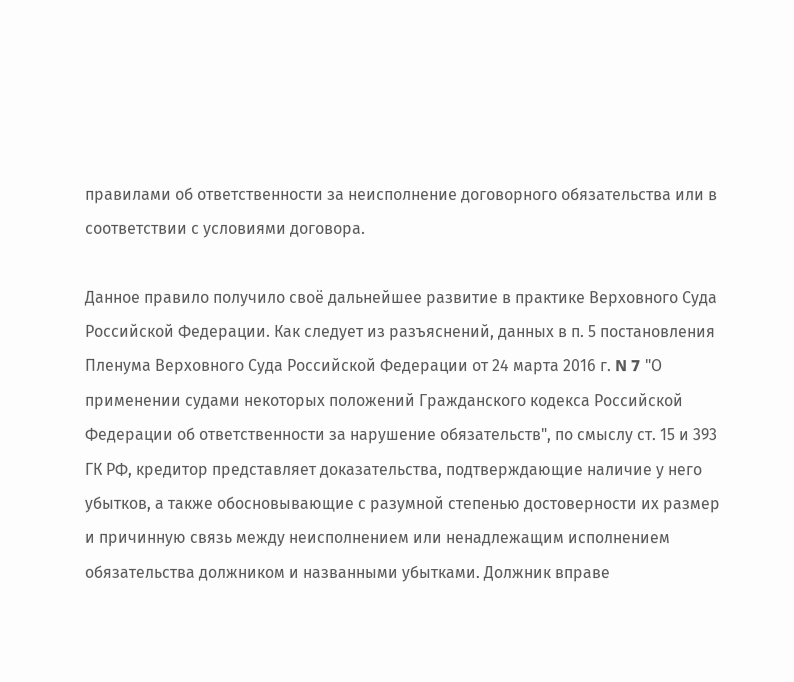правилами об ответственности за неисполнение договорного обязательства или в соответствии с условиями договора.

Данное правило получило своё дальнейшее развитие в практике Верховного Суда Российской Федерации. Как следует из разъяснений, данных в п. 5 постановления Пленума Верховного Суда Российской Федерации от 24 марта 2016 г. N 7 "О применении судами некоторых положений Гражданского кодекса Российской Федерации об ответственности за нарушение обязательств", по смыслу ст. 15 и 393 ГК РФ, кредитор представляет доказательства, подтверждающие наличие у него убытков, а также обосновывающие с разумной степенью достоверности их размер и причинную связь между неисполнением или ненадлежащим исполнением обязательства должником и названными убытками. Должник вправе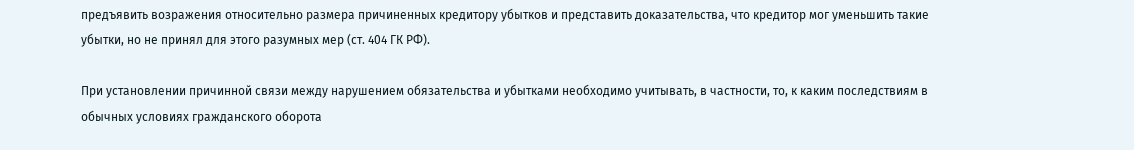предъявить возражения относительно размера причиненных кредитору убытков и представить доказательства, что кредитор мог уменьшить такие убытки, но не принял для этого разумных мер (ст. 404 ГК РФ).

При установлении причинной связи между нарушением обязательства и убытками необходимо учитывать, в частности, то, к каким последствиям в обычных условиях гражданского оборота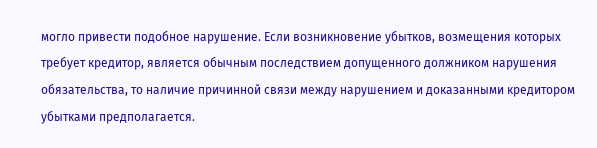могло привести подобное нарушение. Если возникновение убытков, возмещения которых требует кредитор, является обычным последствием допущенного должником нарушения обязательства, то наличие причинной связи между нарушением и доказанными кредитором убытками предполагается.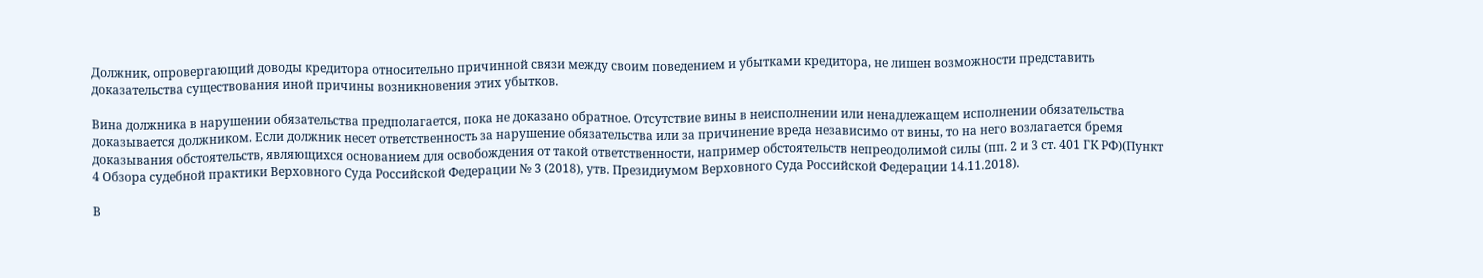Должник, опровергающий доводы кредитора относительно причинной связи между своим поведением и убытками кредитора, не лишен возможности представить доказательства существования иной причины возникновения этих убытков.

Вина должника в нарушении обязательства предполагается, пока не доказано обратное. Отсутствие вины в неисполнении или ненадлежащем исполнении обязательства доказывается должником. Если должник несет ответственность за нарушение обязательства или за причинение вреда независимо от вины, то на него возлагается бремя доказывания обстоятельств, являющихся основанием для освобождения от такой ответственности, например обстоятельств непреодолимой силы (пп. 2 и 3 ст. 401 ГК РФ)(Пункт 4 Обзора судебной практики Верховного Суда Российской Федерации № 3 (2018), утв. Президиумом Верховного Суда Российской Федерации 14.11.2018).

В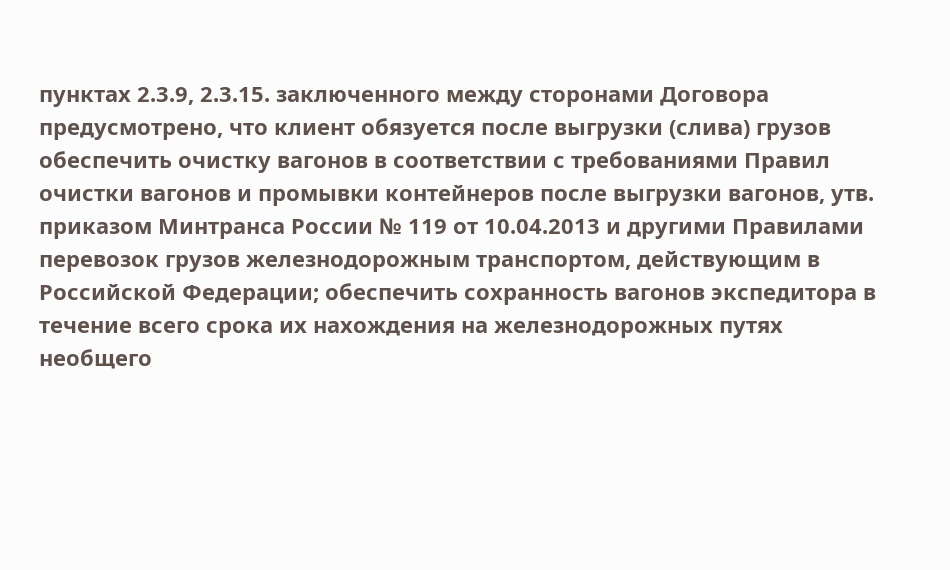пунктах 2.3.9, 2.3.15. заключенного между сторонами Договора предусмотрено, что клиент обязуется после выгрузки (слива) грузов обеспечить очистку вагонов в соответствии с требованиями Правил очистки вагонов и промывки контейнеров после выгрузки вагонов, утв. приказом Минтранса России № 119 от 10.04.2013 и другими Правилами перевозок грузов железнодорожным транспортом, действующим в Российской Федерации; обеспечить сохранность вагонов экспедитора в течение всего срока их нахождения на железнодорожных путях необщего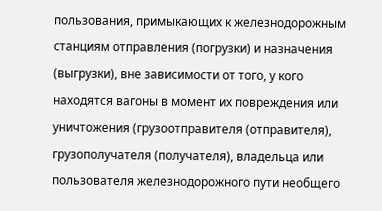пользования, примыкающих к железнодорожным станциям отправления (погрузки) и назначения (выгрузки), вне зависимости от того, у кого находятся вагоны в момент их повреждения или уничтожения (грузоотправителя (отправителя), грузополучателя (получателя), владельца или пользователя железнодорожного пути необщего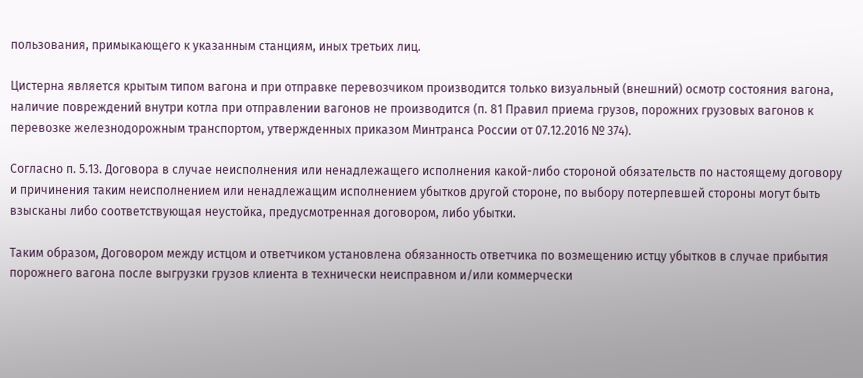пользования, примыкающего к указанным станциям, иных третьих лиц.

Цистерна является крытым типом вагона и при отправке перевозчиком производится только визуальный (внешний) осмотр состояния вагона, наличие повреждений внутри котла при отправлении вагонов не производится (п. 81 Правил приема грузов, порожних грузовых вагонов к перевозке железнодорожным транспортом, утвержденных приказом Минтранса России от 07.12.2016 № 374).

Согласно п. 5.13. Договора в случае неисполнения или ненадлежащего исполнения какой-либо стороной обязательств по настоящему договору и причинения таким неисполнением или ненадлежащим исполнением убытков другой стороне, по выбору потерпевшей стороны могут быть взысканы либо соответствующая неустойка, предусмотренная договором, либо убытки.

Таким образом, Договором между истцом и ответчиком установлена обязанность ответчика по возмещению истцу убытков в случае прибытия порожнего вагона после выгрузки грузов клиента в технически неисправном и/или коммерчески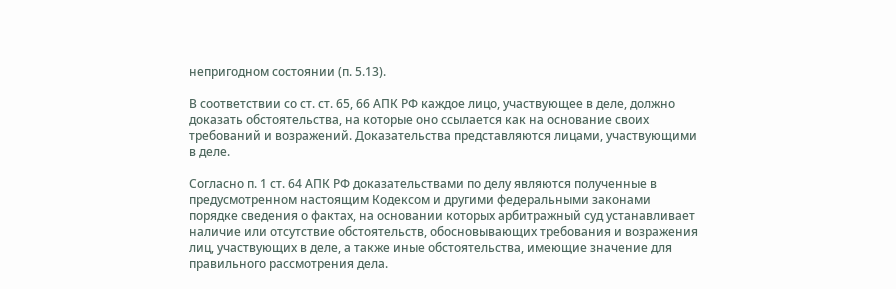непригодном состоянии (п. 5.13).

В соответствии со ст. ст. 65, 66 АПК РФ каждое лицо, участвующее в деле, должно доказать обстоятельства, на которые оно ссылается как на основание своих требований и возражений. Доказательства представляются лицами, участвующими в деле.

Согласно п. 1 ст. 64 АПК РФ доказательствами по делу являются полученные в предусмотренном настоящим Кодексом и другими федеральными законами порядке сведения о фактах, на основании которых арбитражный суд устанавливает наличие или отсутствие обстоятельств, обосновывающих требования и возражения лиц, участвующих в деле, а также иные обстоятельства, имеющие значение для правильного рассмотрения дела.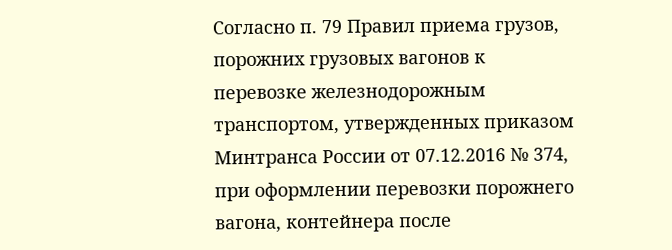Согласно п. 79 Правил приема грузов, порожних грузовых вагонов к перевозке железнодорожным транспортом, утвержденных приказом Минтранса России от 07.12.2016 № 374, при оформлении перевозки порожнего вагона, контейнера после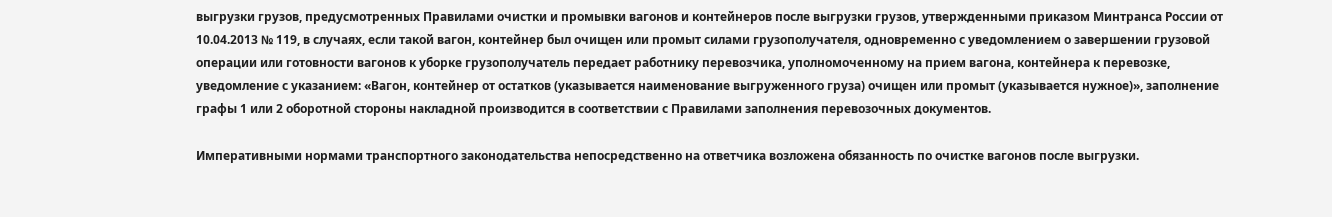выгрузки грузов, предусмотренных Правилами очистки и промывки вагонов и контейнеров после выгрузки грузов, утвержденными приказом Минтранса России от 10.04.2013 № 119, в случаях, если такой вагон, контейнер был очищен или промыт силами грузополучателя, одновременно с уведомлением о завершении грузовой операции или готовности вагонов к уборке грузополучатель передает работнику перевозчика, уполномоченному на прием вагона, контейнера к перевозке, уведомление с указанием: «Вагон, контейнер от остатков (указывается наименование выгруженного груза) очищен или промыт (указывается нужное)», заполнение графы 1 или 2 оборотной стороны накладной производится в соответствии с Правилами заполнения перевозочных документов.

Императивными нормами транспортного законодательства непосредственно на ответчика возложена обязанность по очистке вагонов после выгрузки.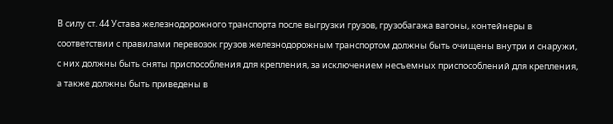В силу ст. 44 Устава железнодорожного транспорта после выгрузки грузов, грузобагажа вагоны, контейнеры в соответствии с правилами перевозок грузов железнодорожным транспортом должны быть очищены внутри и снаружи, с них должны быть сняты приспособления для крепления, за исключением несъемных приспособлений для крепления, а также должны быть приведены в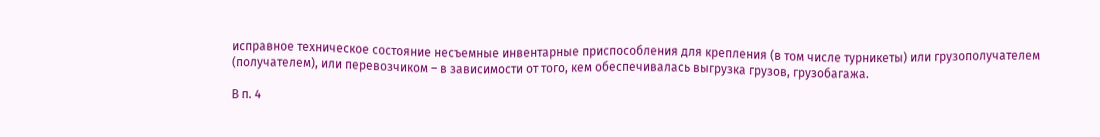исправное техническое состояние несъемные инвентарные приспособления для крепления (в том числе турникеты) или грузополучателем (получателем), или перевозчиком – в зависимости от того, кем обеспечивалась выгрузка грузов, грузобагажа.

В п. 4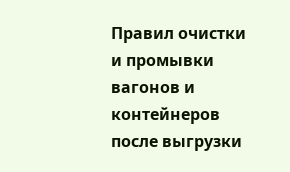Правил очистки и промывки вагонов и контейнеров после выгрузки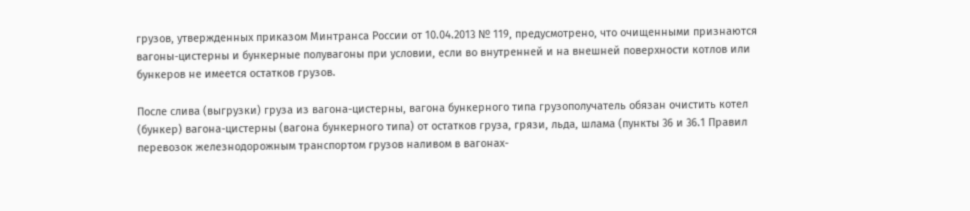грузов, утвержденных приказом Минтранса России от 10.04.2013 № 119, предусмотрено, что очищенными признаются вагоны-цистерны и бункерные полувагоны при условии, если во внутренней и на внешней поверхности котлов или бункеров не имеется остатков грузов.

После слива (выгрузки) груза из вагона-цистерны, вагона бункерного типа грузополучатель обязан очистить котел (бункер) вагона-цистерны (вагона бункерного типа) от остатков груза, грязи, льда, шлама (пункты 36 и 36.1 Правил перевозок железнодорожным транспортом грузов наливом в вагонах-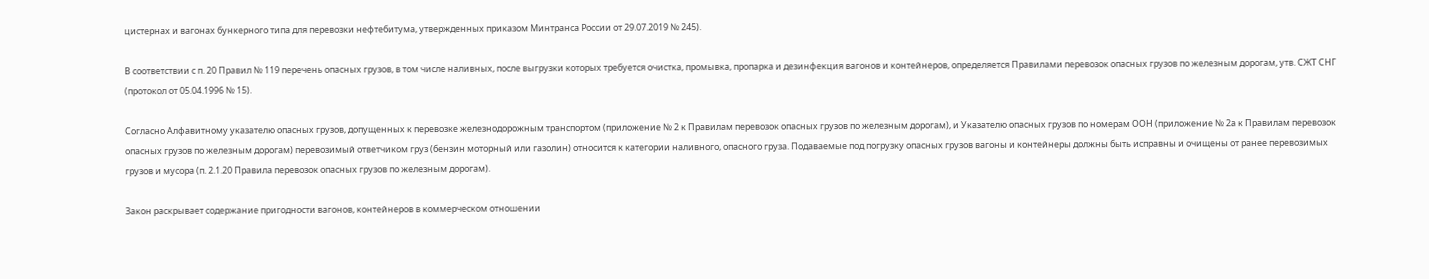цистернах и вагонах бункерного типа для перевозки нефтебитума, утвержденных приказом Минтранса России от 29.07.2019 № 245).

В соответствии с п. 20 Правил № 119 перечень опасных грузов, в том числе наливных, после выгрузки которых требуется очистка, промывка, пропарка и дезинфекция вагонов и контейнеров, определяется Правилами перевозок опасных грузов по железным дорогам, утв. СЖТ СНГ (протокол от 05.04.1996 № 15).

Согласно Алфавитному указателю опасных грузов, допущенных к перевозке железнодорожным транспортом (приложение № 2 к Правилам перевозок опасных грузов по железным дорогам), и Указателю опасных грузов по номерам ООН (приложение № 2а к Правилам перевозок опасных грузов по железным дорогам) перевозимый ответчиком груз (бензин моторный или газолин) относится к категории наливного, опасного груза. Подаваемые под погрузку опасных грузов вагоны и контейнеры должны быть исправны и очищены от ранее перевозимых грузов и мусора (п. 2.1.20 Правила перевозок опасных грузов по железным дорогам).

Закон раскрывает содержание пригодности вагонов, контейнеров в коммерческом отношении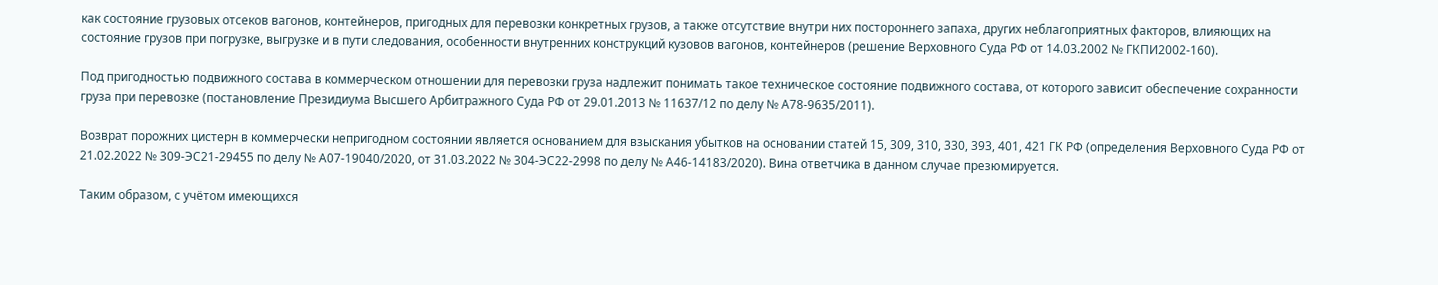как состояние грузовых отсеков вагонов, контейнеров, пригодных для перевозки конкретных грузов, а также отсутствие внутри них постороннего запаха, других неблагоприятных факторов, влияющих на состояние грузов при погрузке, выгрузке и в пути следования, особенности внутренних конструкций кузовов вагонов, контейнеров (решение Верховного Суда РФ от 14.03.2002 № ГКПИ2002-160).

Под пригодностью подвижного состава в коммерческом отношении для перевозки груза надлежит понимать такое техническое состояние подвижного состава, от которого зависит обеспечение сохранности груза при перевозке (постановление Президиума Высшего Арбитражного Суда РФ от 29.01.2013 № 11637/12 по делу № А78-9635/2011).

Возврат порожних цистерн в коммерчески непригодном состоянии является основанием для взыскания убытков на основании статей 15, 309, 310, 330, 393, 401, 421 ГК РФ (определения Верховного Суда РФ от 21.02.2022 № 309-ЭС21-29455 по делу № А07-19040/2020, от 31.03.2022 № 304-ЭС22-2998 по делу № А46-14183/2020). Вина ответчика в данном случае презюмируется.

Таким образом, с учётом имеющихся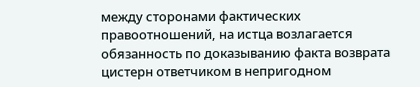между сторонами фактических правоотношений, на истца возлагается обязанность по доказыванию факта возврата цистерн ответчиком в непригодном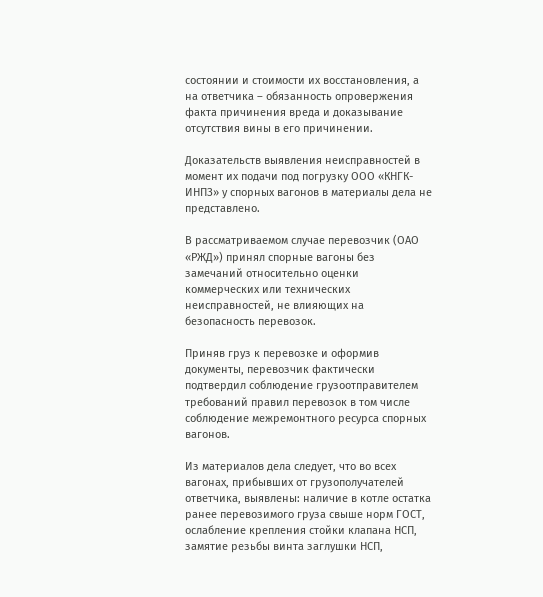состоянии и стоимости их восстановления, а на ответчика – обязанность опровержения факта причинения вреда и доказывание отсутствия вины в его причинении.

Доказательств выявления неисправностей в момент их подачи под погрузку ООО «КНГК-ИНПЗ» у спорных вагонов в материалы дела не представлено.

В рассматриваемом случае перевозчик (ОАО «РЖД») принял спорные вагоны без замечаний относительно оценки коммерческих или технических неисправностей, не влияющих на безопасность перевозок.

Приняв груз к перевозке и оформив документы, перевозчик фактически подтвердил соблюдение грузоотправителем требований правил перевозок в том числе соблюдение межремонтного ресурса спорных вагонов.

Из материалов дела следует, что во всех вагонах, прибывших от грузополучателей ответчика, выявлены: наличие в котле остатка ранее перевозимого груза свыше норм ГОСТ, ослабление крепления стойки клапана НСП, замятие резьбы винта заглушки НСП,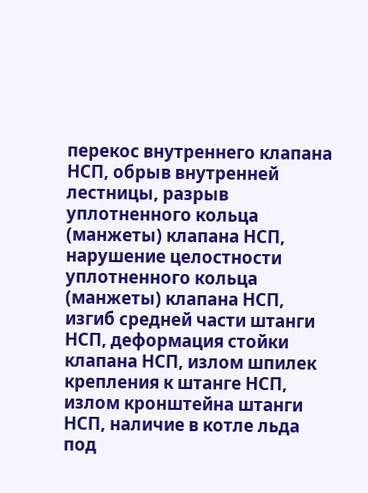перекос внутреннего клапана НСП, обрыв внутренней лестницы, разрыв уплотненного кольца (манжеты) клапана НСП, нарушение целостности уплотненного кольца (манжеты) клапана НСП, изгиб средней части штанги НСП, деформация стойки клапана НСП, излом шпилек крепления к штанге НСП, излом кронштейна штанги НСП, наличие в котле льда под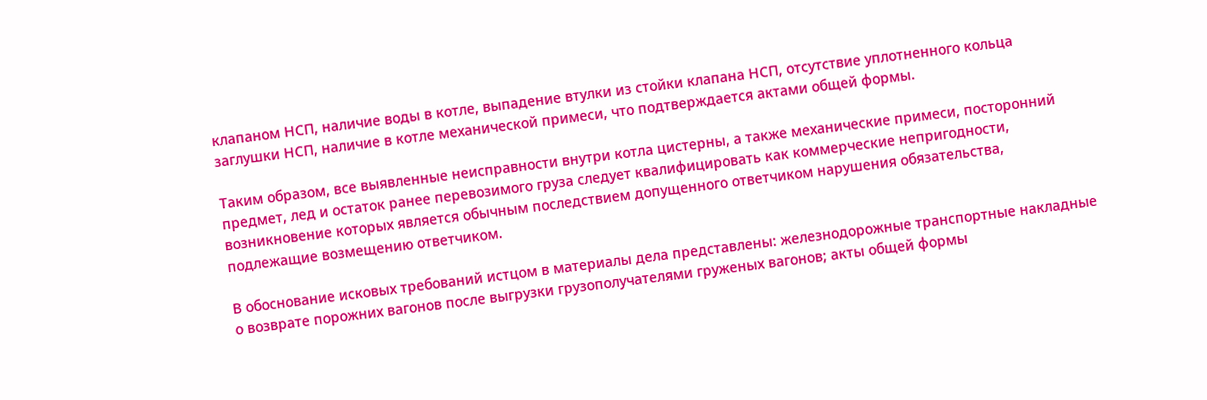клапаном НСП, наличие воды в котле, выпадение втулки из стойки клапана НСП, отсутствие уплотненного кольца заглушки НСП, наличие в котле механической примеси, что подтверждается актами общей формы.

Таким образом, все выявленные неисправности внутри котла цистерны, а также механические примеси, посторонний предмет, лед и остаток ранее перевозимого груза следует квалифицировать как коммерческие непригодности, возникновение которых является обычным последствием допущенного ответчиком нарушения обязательства, подлежащие возмещению ответчиком.

В обоснование исковых требований истцом в материалы дела представлены: железнодорожные транспортные накладные о возврате порожних вагонов после выгрузки грузополучателями груженых вагонов; акты общей формы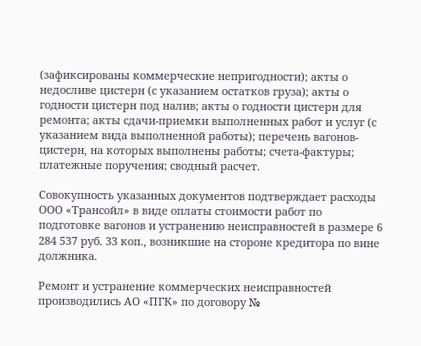(зафиксированы коммерческие непригодности); акты о недосливе цистерн (с указанием остатков груза); акты о годности цистерн под налив; акты о годности цистерн для ремонта; акты сдачи-приемки выполненных работ и услуг (с указанием вида выполненной работы); перечень вагонов-цистерн, на которых выполнены работы; счета-фактуры; платежные поручения; сводный расчет.

Совокупность указанных документов подтверждает расходы ООО «Трансойл» в виде оплаты стоимости работ по подготовке вагонов и устранению неисправностей в размере 6 284 537 руб. 33 коп., возникшие на стороне кредитора по вине должника.

Ремонт и устранение коммерческих неисправностей производились АО «ПГК» по договору №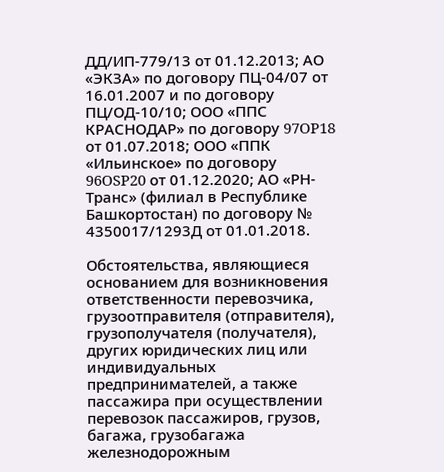ДД/ИП-779/13 от 01.12.2013; АО «ЭКЗА» по договору ПЦ-04/07 от 16.01.2007 и по договору ПЦ/ОД-10/10; ООО «ППС КРАСНОДАР» по договору 97OP18 от 01.07.2018; ООО «ППК «Ильинское» по договору 96OSP20 от 01.12.2020; АО «РН-Транс» (филиал в Республике Башкортостан) по договору № 4350017/1293Д от 01.01.2018.

Обстоятельства, являющиеся основанием для возникновения ответственности перевозчика, грузоотправителя (отправителя), грузополучателя (получателя), других юридических лиц или индивидуальных предпринимателей, а также пассажира при осуществлении перевозок пассажиров, грузов, багажа, грузобагажа железнодорожным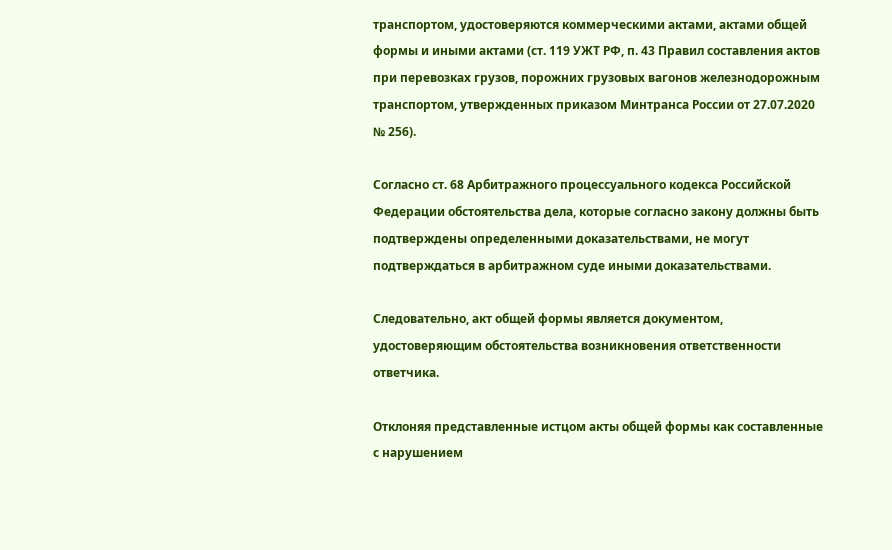транспортом, удостоверяются коммерческими актами, актами общей формы и иными актами (ст. 119 УЖТ РФ, п. 43 Правил составления актов при перевозках грузов, порожних грузовых вагонов железнодорожным транспортом, утвержденных приказом Минтранса России от 27.07.2020 № 256).

Согласно ст. 68 Арбитражного процессуального кодекса Российской Федерации обстоятельства дела, которые согласно закону должны быть подтверждены определенными доказательствами, не могут подтверждаться в арбитражном суде иными доказательствами.

Следовательно, акт общей формы является документом, удостоверяющим обстоятельства возникновения ответственности ответчика.

Отклоняя представленные истцом акты общей формы как составленные с нарушением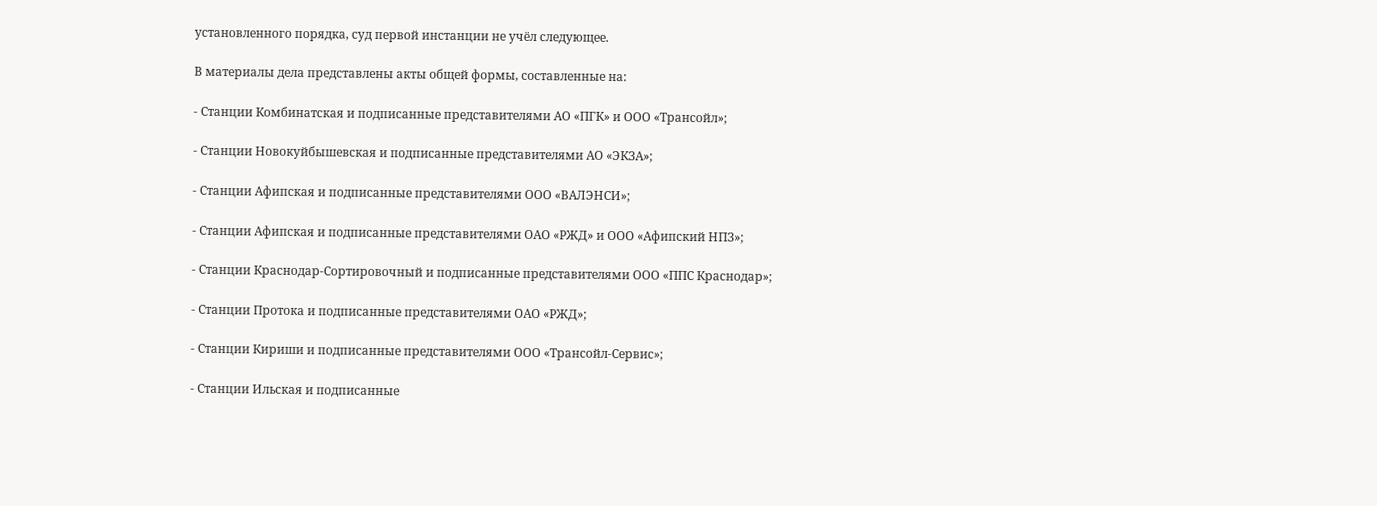установленного порядка, суд первой инстанции не учёл следующее.

В материалы дела представлены акты общей формы, составленные на:

- Станции Комбинатская и подписанные представителями АО «ПГК» и ООО «Трансойл»;

- Станции Новокуйбышевская и подписанные представителями АО «ЭКЗА»;

- Станции Афипская и подписанные представителями ООО «ВАЛЭНСИ»;

- Станции Афипская и подписанные представителями ОАО «РЖД» и ООО «Афипский НПЗ»;

- Станции Краснодар-Сортировочный и подписанные представителями ООО «ППС Краснодар»;

- Станции Протока и подписанные представителями ОАО «РЖД»;

- Станции Кириши и подписанные представителями ООО «Трансойл-Сервис»;

- Станции Ильская и подписанные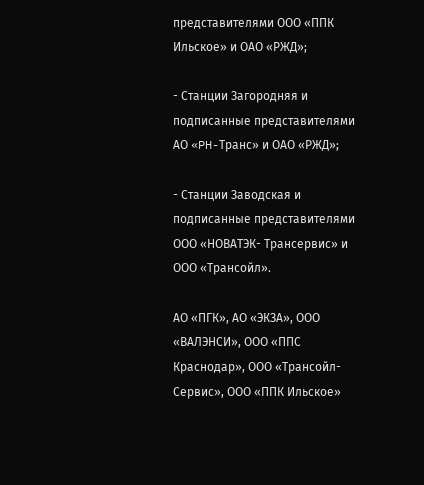представителями ООО «ППК Ильское» и ОАО «РЖД»;

- Станции Загородняя и подписанные представителями АО «PH-Транс» и ОАО «РЖД»;

- Станции Заводская и подписанные представителями ООО «НОВАТЭК- Трансервис» и ООО «Трансойл».

АО «ПГК», АО «ЭКЗА», ООО «ВАЛЭНСИ», ООО «ППС Краснодар», ООО «Трансойл-Сервис», ООО «ППК Ильское»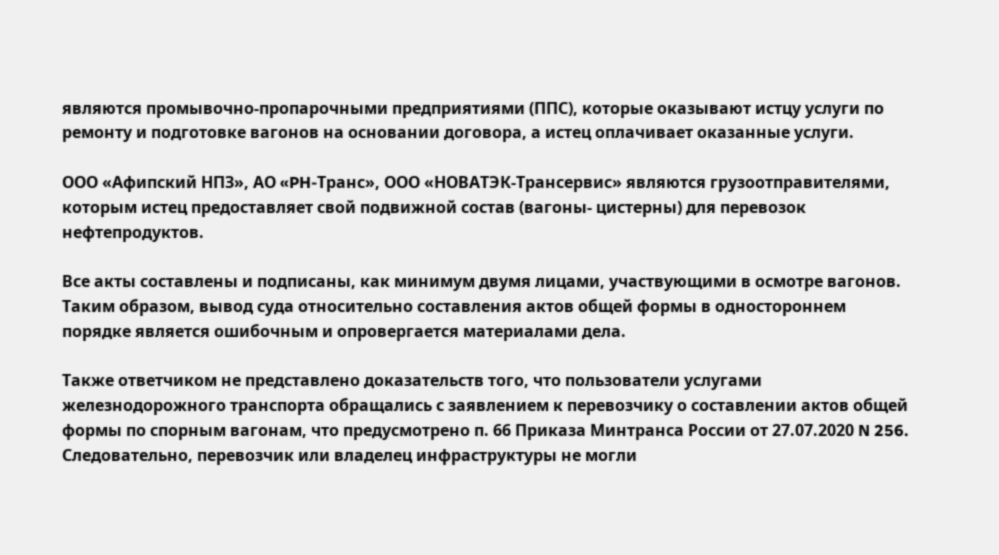являются промывочно-пропарочными предприятиями (ППС), которые оказывают истцу услуги по ремонту и подготовке вагонов на основании договора, а истец оплачивает оказанные услуги.

ООО «Афипский НПЗ», АО «PH-Транс», ООО «НОВАТЭК-Трансервис» являются грузоотправителями, которым истец предоставляет свой подвижной состав (вагоны- цистерны) для перевозок нефтепродуктов.

Все акты составлены и подписаны, как минимум двумя лицами, участвующими в осмотре вагонов. Таким образом, вывод суда относительно составления актов общей формы в одностороннем порядке является ошибочным и опровергается материалами дела.

Также ответчиком не представлено доказательств того, что пользователи услугами железнодорожного транспорта обращались с заявлением к перевозчику о составлении актов общей формы по спорным вагонам, что предусмотрено п. 66 Приказа Минтранса России от 27.07.2020 N 256. Следовательно, перевозчик или владелец инфраструктуры не могли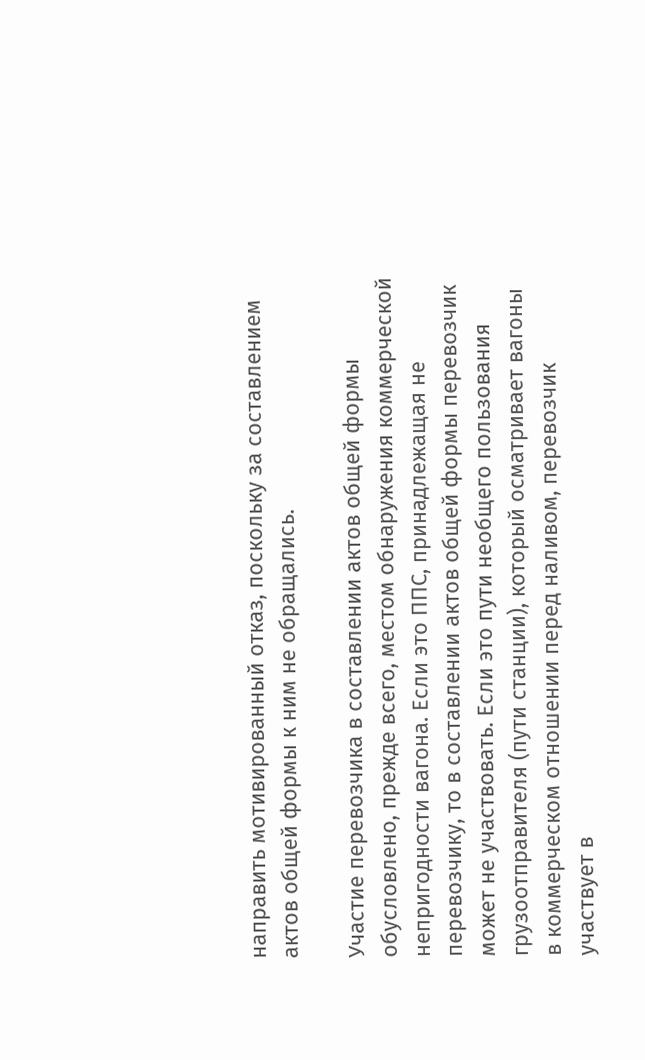направить мотивированный отказ, поскольку за составлением актов общей формы к ним не обращались.

Участие перевозчика в составлении актов общей формы обусловлено, прежде всего, местом обнаружения коммерческой непригодности вагона. Если это ППС, принадлежащая не перевозчику, то в составлении актов общей формы перевозчик может не участвовать. Если это пути необщего пользования грузоотправителя (пути станции), который осматривает вагоны в коммерческом отношении перед наливом, перевозчик участвует в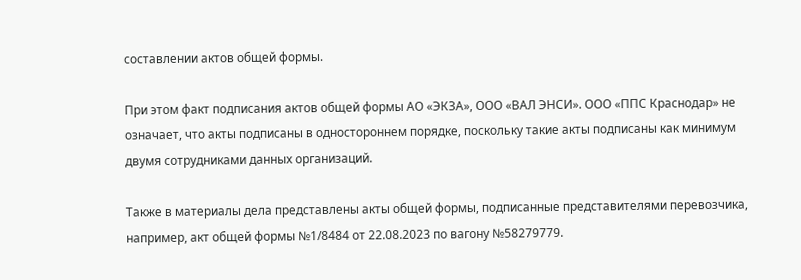составлении актов общей формы.

При этом факт подписания актов общей формы АО «ЭКЗА», ООО «ВАЛ ЭНСИ». ООО «ППС Краснодар» не означает, что акты подписаны в одностороннем порядке, поскольку такие акты подписаны как минимум двумя сотрудниками данных организаций.

Также в материалы дела представлены акты общей формы, подписанные представителями перевозчика, например, акт общей формы №1/8484 от 22.08.2023 по вагону №58279779.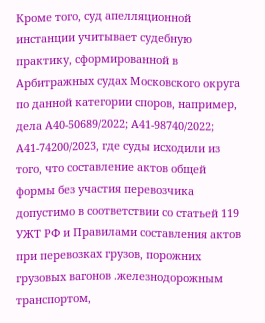Кроме того, суд апелляционной инстанции учитывает судебную практику, сформированной в Арбитражных судах Московского округа по данной категории споров, например, дела А40-50689/2022; А41-98740/2022; А41-74200/2023, где суды исходили из того, что составление актов общей формы без участия перевозчика допустимо в соответствии со статьей 119 УЖТ РФ и Правилами составления актов при перевозках грузов, порожних грузовых вагонов .железнодорожным транспортом,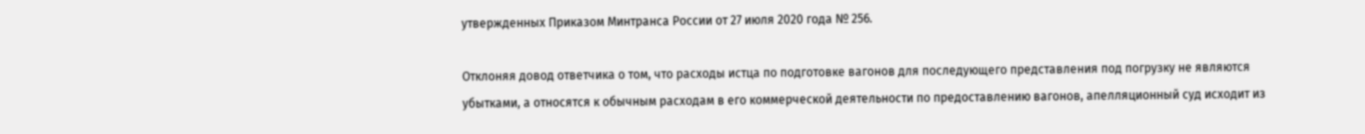утвержденных Приказом Минтранса России от 27 июля 2020 года № 256.

Отклоняя довод ответчика о том, что расходы истца по подготовке вагонов для последующего представления под погрузку не являются убытками, а относятся к обычным расходам в его коммерческой деятельности по предоставлению вагонов, апелляционный суд исходит из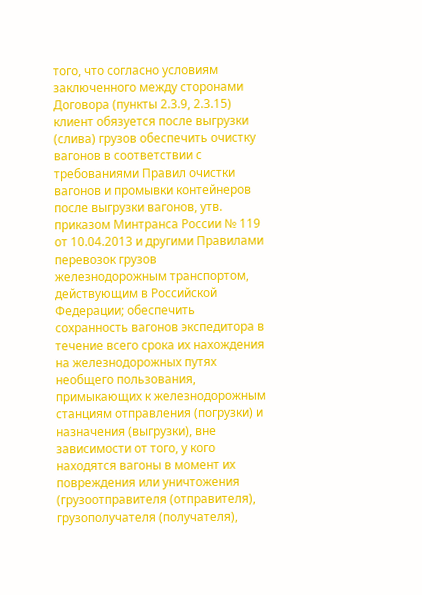того, что согласно условиям заключенного между сторонами Договора (пункты 2.3.9, 2.3.15) клиент обязуется после выгрузки (слива) грузов обеспечить очистку вагонов в соответствии с требованиями Правил очистки вагонов и промывки контейнеров после выгрузки вагонов, утв. приказом Минтранса России № 119 от 10.04.2013 и другими Правилами перевозок грузов железнодорожным транспортом, действующим в Российской Федерации; обеспечить сохранность вагонов экспедитора в течение всего срока их нахождения на железнодорожных путях необщего пользования, примыкающих к железнодорожным станциям отправления (погрузки) и назначения (выгрузки), вне зависимости от того, у кого находятся вагоны в момент их повреждения или уничтожения (грузоотправителя (отправителя), грузополучателя (получателя),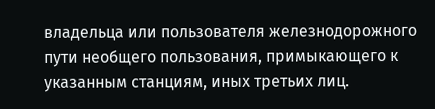владельца или пользователя железнодорожного пути необщего пользования, примыкающего к указанным станциям, иных третьих лиц.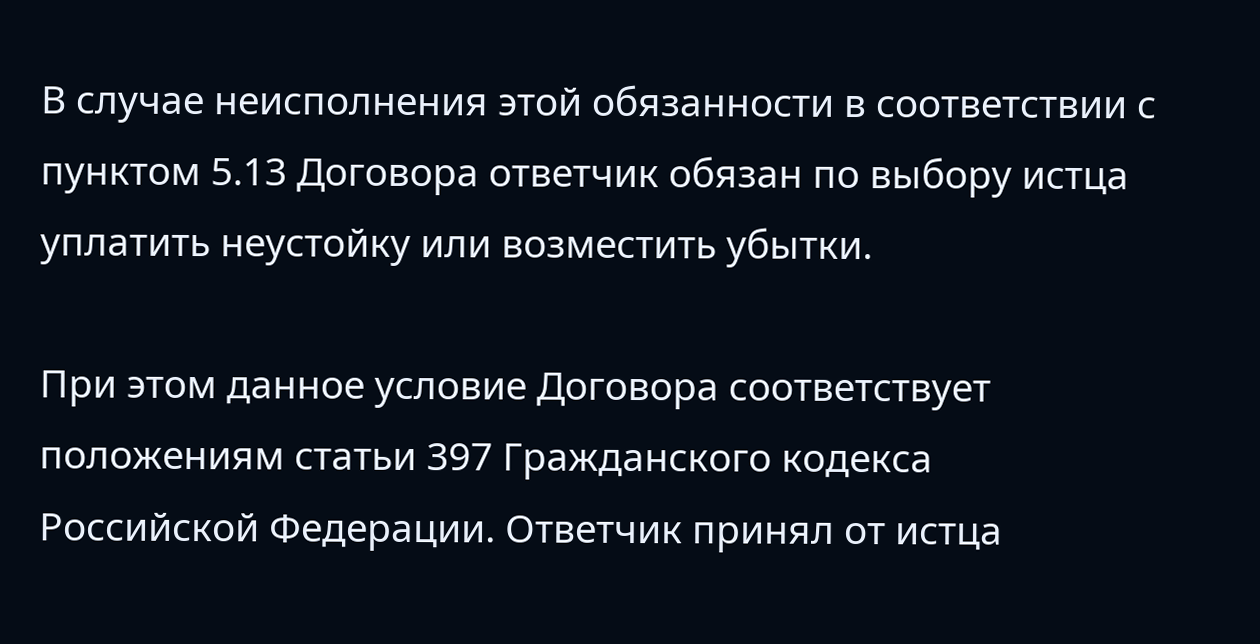В случае неисполнения этой обязанности в соответствии с пунктом 5.13 Договора ответчик обязан по выбору истца уплатить неустойку или возместить убытки.

При этом данное условие Договора соответствует положениям статьи 397 Гражданского кодекса Российской Федерации. Ответчик принял от истца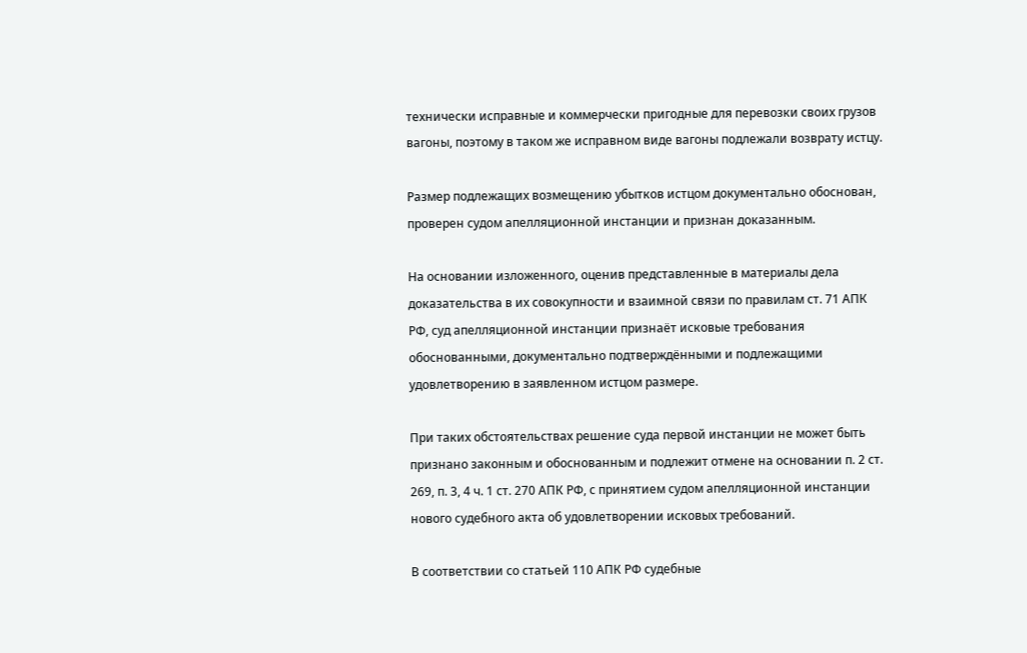технически исправные и коммерчески пригодные для перевозки своих грузов вагоны, поэтому в таком же исправном виде вагоны подлежали возврату истцу.

Размер подлежащих возмещению убытков истцом документально обоснован, проверен судом апелляционной инстанции и признан доказанным.

На основании изложенного, оценив представленные в материалы дела доказательства в их совокупности и взаимной связи по правилам ст. 71 АПК РФ, суд апелляционной инстанции признаёт исковые требования обоснованными, документально подтверждёнными и подлежащими удовлетворению в заявленном истцом размере.

При таких обстоятельствах решение суда первой инстанции не может быть признано законным и обоснованным и подлежит отмене на основании п. 2 ст. 269, п. 3, 4 ч. 1 ст. 270 АПК РФ, с принятием судом апелляционной инстанции нового судебного акта об удовлетворении исковых требований.

В соответствии со статьей 110 АПК РФ судебные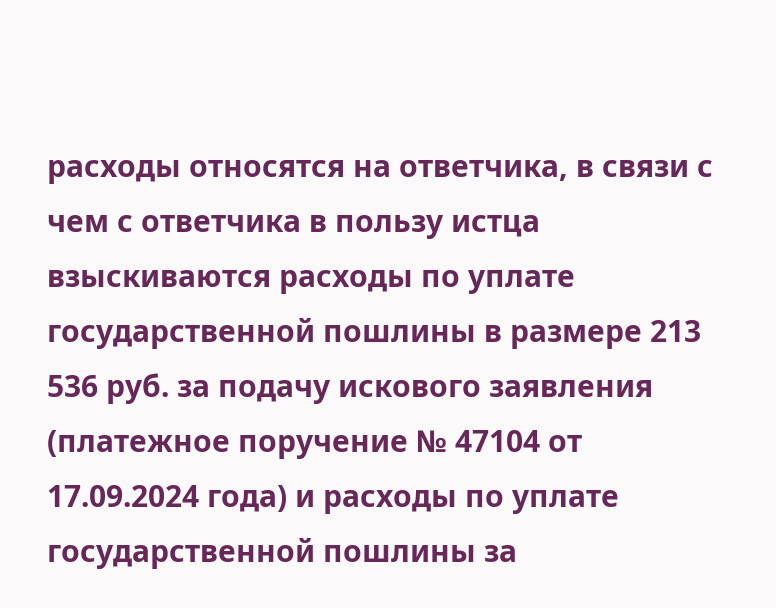расходы относятся на ответчика, в связи с чем с ответчика в пользу истца взыскиваются расходы по уплате государственной пошлины в размере 213 536 руб. за подачу искового заявления (платежное поручение № 47104 от 17.09.2024 года) и расходы по уплате государственной пошлины за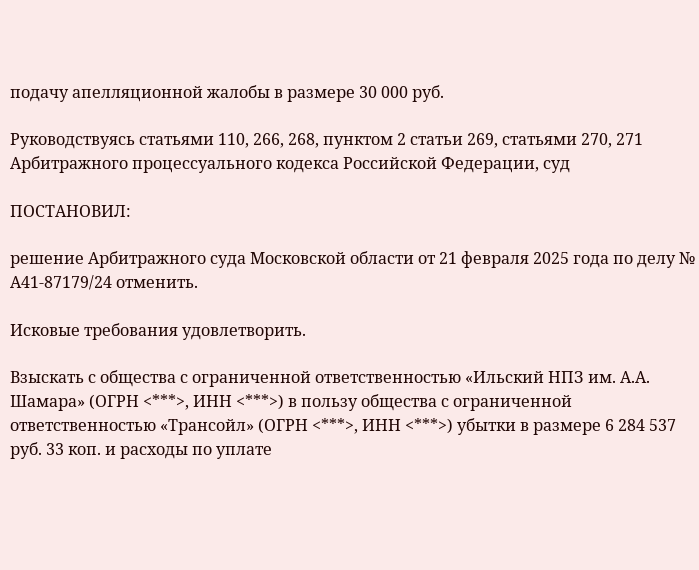подачу апелляционной жалобы в размере 30 000 руб.

Руководствуясь статьями 110, 266, 268, пунктом 2 статьи 269, статьями 270, 271 Арбитражного процессуального кодекса Российской Федерации, суд

ПОСТАНОВИЛ:

решение Арбитражного суда Московской области от 21 февраля 2025 года по делу № А41-87179/24 отменить.

Исковые требования удовлетворить.

Взыскать с общества с ограниченной ответственностью «Ильский НПЗ им. А.А. Шамара» (ОГРН <***>, ИНН <***>) в пользу общества с ограниченной ответственностью «Трансойл» (ОГРН <***>, ИНН <***>) убытки в размере 6 284 537 руб. 33 коп. и расходы по уплате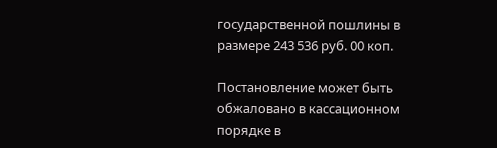государственной пошлины в размере 243 536 руб. 00 коп.

Постановление может быть обжаловано в кассационном порядке в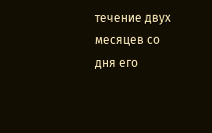течение двух месяцев со дня его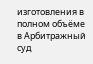изготовления в полном объёме в Арбитражный суд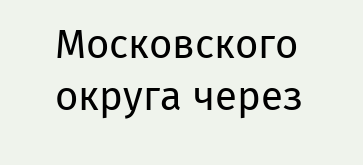Московского округа через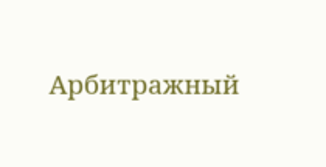Арбитражный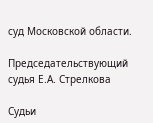суд Московской области.

Председательствующий судья Е.А. Стрелкова

Судьи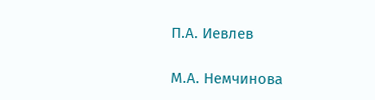П.А. Иевлев

М.А. Немчинова